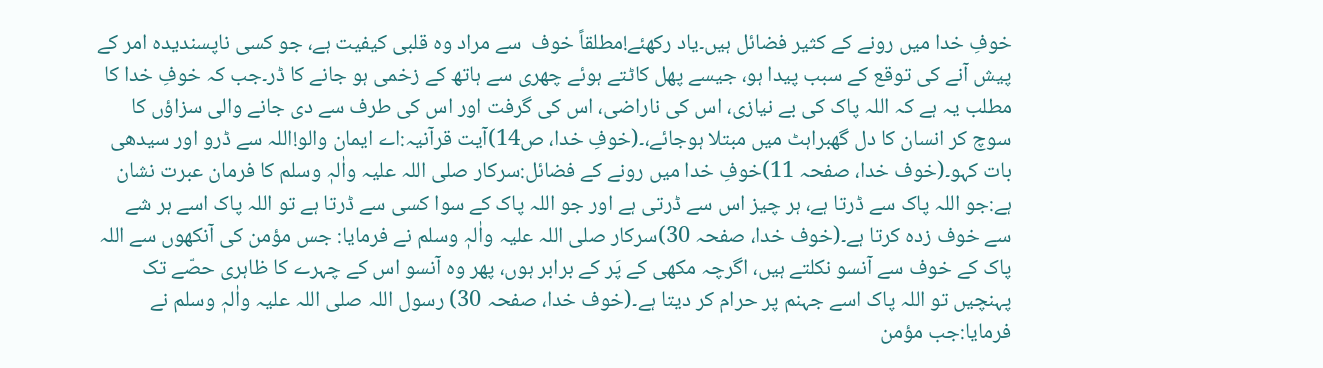خوفِ خدا میں رونے کے کثیر فضائل ہیں۔یاد رکھئے!مطلقاً خوف  سے مراد وہ قلبی کیفیت ہے، جو کسی ناپسندیدہ امر کے پیش آنے کی توقع کے سبب پیدا ہو، جیسے پھل کاٹتے ہوئے چھری سے ہاتھ کے زخمی ہو جانے کا ڈر۔جب کہ خوفِ خدا کا مطلب یہ ہے کہ اللہ پاک کی بے نیازی، اس کی ناراضی، اس کی گرفت اور اس کی طرف سے دی جانے والی سزاؤں کا سوچ کر انسان کا دل گھبراہٹ میں مبتلا ہوجائے،۔(خوفِ خدا، ص14)آیت قرآنیہ:اے ایمان والو!اللہ سے ڈرو اور سیدھی بات کہو۔(خوف خدا، صفحہ 11)خوفِ خدا میں رونے کے فضائل:سرکار صلی اللہ علیہ واٰلہٖ وسلم کا فرمان عبرت نشان ہے:جو اللہ پاک سے ڈرتا ہے، ہر چیز اس سے ڈرتی ہے اور جو اللہ پاک کے سوا کسی سے ڈرتا ہے تو اللہ پاک اسے ہر شے سے خوف زدہ کرتا ہے۔(خوف خدا، صفحہ 30)سرکار صلی اللہ علیہ واٰلہٖ وسلم نے فرمایا: جس مؤمن کی آنکھوں سے اللہ پاک کے خوف سے آنسو نکلتے ہیں، اگرچہ مکھی کے پَر کے برابر ہوں، پھر وہ آنسو اس کے چہرے کا ظاہری حصّے تک پہنچیں تو اللہ پاک اسے جہنم پر حرام کر دیتا ہے۔(خوف خدا، صفحہ 30) رسول اللہ صلی اللہ علیہ واٰلہٖ وسلم نے فرمایا:جب مؤمن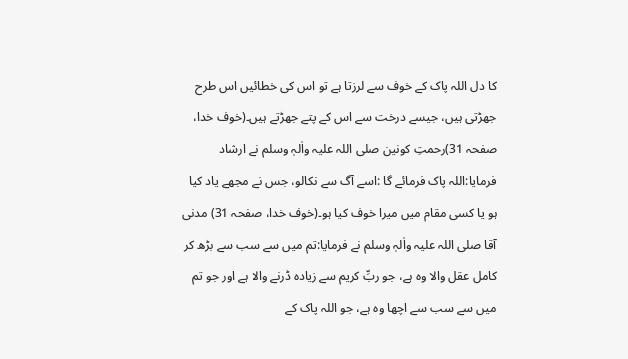کا دل اللہ پاک کے خوف سے لرزتا ہے تو اس کی خطائیں اس طرح جھڑتی ہیں، جیسے درخت سے اس کے پتے جھڑتے ہیں۔(خوف خدا، صفحہ 31)رحمتِ کونین صلی اللہ علیہ واٰلہٖ وسلم نے ارشاد فرمایا:اللہ پاک فرمائے گا :اسے آگ سے نکالو، جس نے مجھے یاد کیا ہو یا کسی مقام میں میرا خوف کیا ہو۔(خوف خدا، صفحہ 31) مدنی آقا صلی اللہ علیہ واٰلہٖ وسلم نے فرمایا:تم میں سے سب سے بڑھ کر کامل عقل والا وہ ہے، جو ربِّ کریم سے زیادہ ڈرنے والا ہے اور جو تم میں سے سب سے اچھا وہ ہے، جو اللہ پاک کے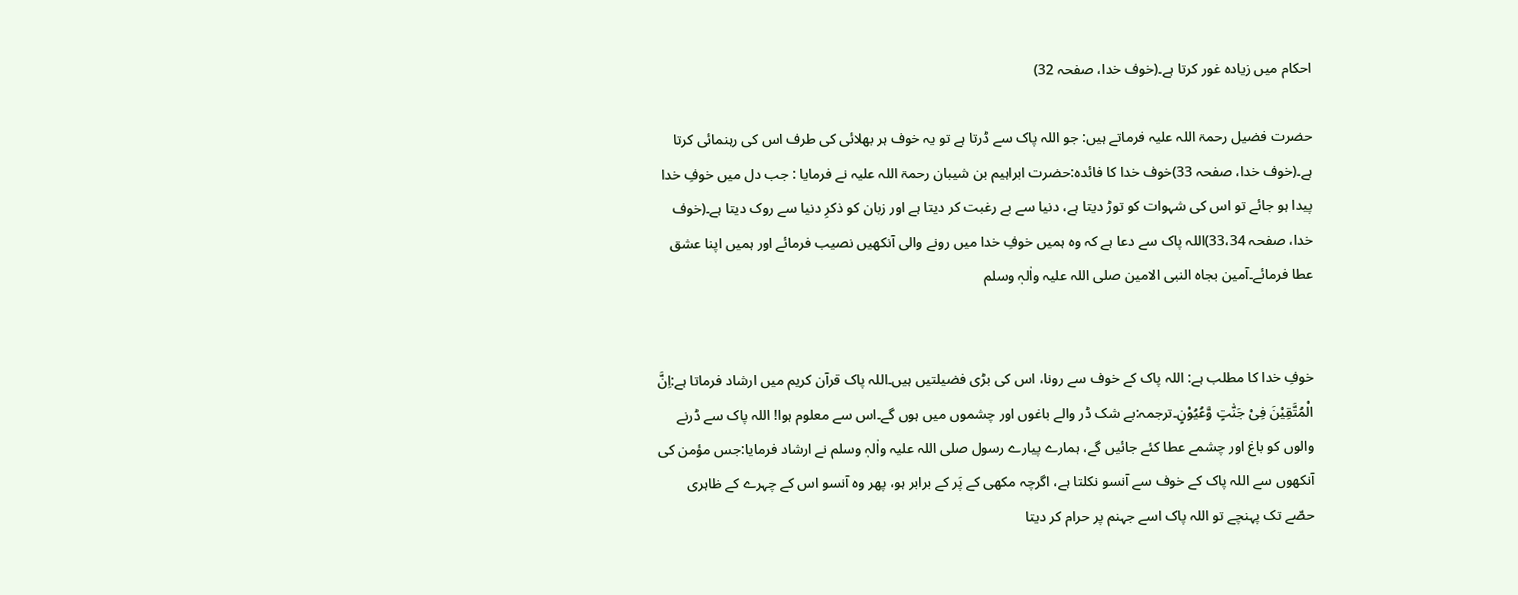احکام میں زیادہ غور کرتا ہے۔(خوف خدا، صفحہ 32)

حضرت فضیل رحمۃ اللہ علیہ فرماتے ہیں: جو اللہ پاک سے ڈرتا ہے تو یہ خوف ہر بھلائی کی طرف اس کی رہنمائی کرتا ہے۔(خوف خدا، صفحہ 33)خوف خدا کا فائدہ:حضرت ابراہیم بن شیبان رحمۃ اللہ علیہ نے فرمایا : جب دل میں خوفِ خدا پیدا ہو جائے تو اس کی شہوات کو توڑ دیتا ہے، دنیا سے بے رغبت کر دیتا ہے اور زبان کو ذکرِ دنیا سے روک دیتا ہے۔(خوف خدا، صفحہ 33،34)اللہ پاک سے دعا ہے کہ وہ ہمیں خوفِ خدا میں رونے والی آنکھیں نصیب فرمائے اور ہمیں اپنا عشق عطا فرمائے۔آمین بجاہ النبی الامین صلی اللہ علیہ واٰلہٖ وسلم


خوفِ خدا کا مطلب ہے: اللہ پاک کے خوف سے رونا، اس کی بڑی فضیلتیں ہیں۔اللہ پاک قرآن کریم میں ارشاد فرماتا ہے:اِنَّ الْمُتَّقِیْنَ فِیْ جَنّٰتٍ وَّعُیُوْنٍ۔ترجمہ:بے شک ڈر والے باغوں اور چشموں میں ہوں گے۔اس سے معلوم ہوا! اللہ پاک سے ڈرنے والوں کو باغ اور چشمے عطا کئے جائیں گے، ہمارے پیارے رسول صلی اللہ علیہ واٰلہٖ وسلم نے ارشاد فرمایا:جس مؤمن کی آنکھوں سے اللہ پاک کے خوف سے آنسو نکلتا ہے، اگرچہ مکھی کے پَر کے برابر ہو، پھر وہ آنسو اس کے چہرے کے ظاہری حصّے تک پہنچے تو اللہ پاک اسے جہنم پر حرام کر دیتا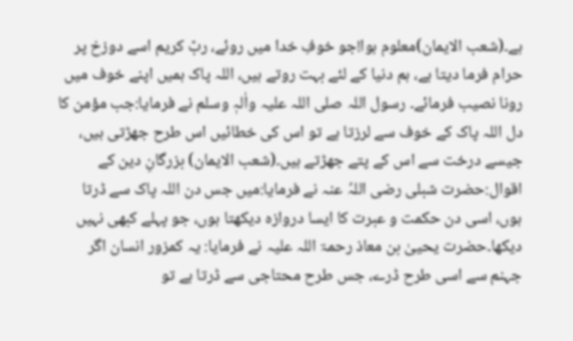ہے۔(شعب الایمان)معلوم ہوا!جو خوفِ خدا میں روئے، ربّ کریم اسے دوزخ پر حرام فرما دیتا ہے، ہم دنیا کے لئے بہت روتے ہیں، اللہ پاک ہمیں اپنے خوف میں رونا نصیب فرمائے۔ رسول اللہ صلی اللہ علیہ واٰلہٖ وسلم نے فرمایا:جب مؤمن کا دل اللہ پاک کے خوف سے لرزتا ہے تو اس کی خطائیں اس طرح جھڑتی ہیں، جیسے درخت سے اس کے پتے جھڑتے ہیں۔(شعب الایمان) بزرگانِ دین کے اقوال:حضرت شبلی رضی اللہُ عنہ نے فرمایا:میں جس دن اللہ پاک سے ڈرتا ہوں، اسی دن حکمت و عبرت کا ایسا دروازہ دیکھتا ہوں، جو پہلے کبھی نہیں دیکھا۔حضرت یحییٰ بن معاذ رحمۃ اللہ علیہ نے فرمایا: یہ کمزور انسان اگر جہنم سے اسی طرح ڈرے، جس طرح محتاجی سے ڈرتا ہے تو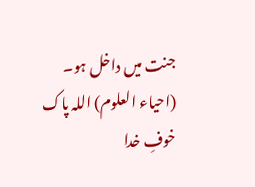جنت میں داخل ہو۔ (احیاء العلوم) اللہ پاک خوفِ خدا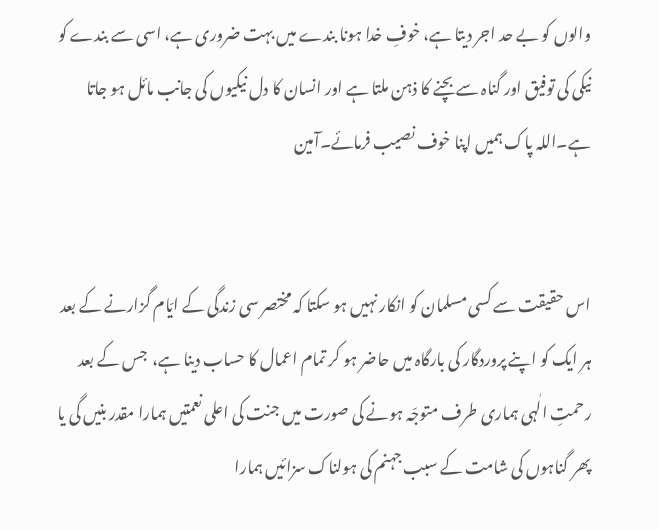والوں کو بے حد اجر دیتا ہے، خوفِ خدا ہونا بندے میں بہت ضروری ہے، اسی سے بندے کو نیکی کی توفیق اور گناہ سے بچنے کا ذہن ملتا ہے اور انسان کا دل نیکیوں کی جانب مائل ہو جاتا ہے۔اللہ پاک ہمیں اپنا خوف نصیب فرمائے۔آمین


اس حقیقت سے کسی مسلمان کو انکار نہیں ہو سکتا کہ مختصر سی زندگی کے ایّام گزارنے کے بعد ہر ایک کو اپنے پروردگار کی بارگاہ میں حاضر ہو کر تمام اعمال کا حساب دینا ہے،  جس کے بعد رحمتِ الٰہی ہماری طرف متوجّہ ہونے کی صورت میں جنت کی اعلی نعمتیں ہمارا مقدر بنیں گی یا پھر گناہوں کی شامت کے سبب جہنم کی ہولناک سزائیں ہمارا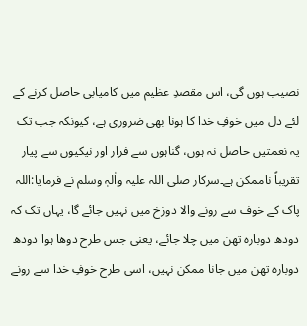نصیب ہوں گی، اس مقصدِ عظیم میں کامیابی حاصل کرنے کے لئے دل میں خوفِ خدا کا ہونا بھی ضروری ہے، کیونکہ جب تک یہ نعمتیں حاصل نہ ہوں، گناہوں سے فرار اور نیکیوں سے پیار تقریباً ناممکن ہے۔سرکار صلی اللہ علیہ واٰلہٖ وسلم نے فرمایا:اللہ پاک کے خوف سے رونے والا دوزخ میں نہیں جائے گا، یہاں تک کہ دودھ دوبارہ تھن میں چلا جائے، یعنی جس طرح دوھا ہوا دودھ دوبارہ تھن میں جانا ممکن نہیں، اسی طرح خوفِ خدا سے رونے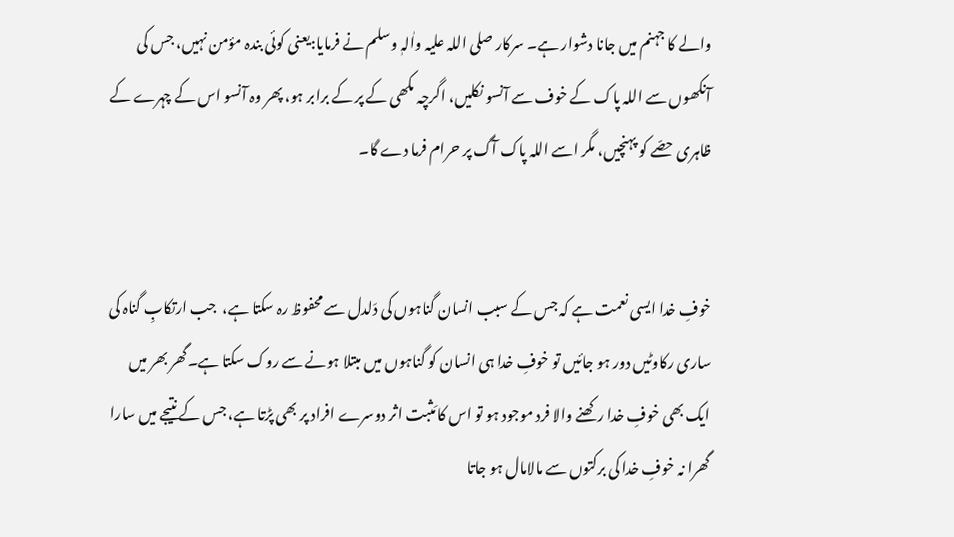والے کا جہنم میں جانا دشوار ہے۔ سرکار صلی اللہ علیہ واٰلہٖ وسلم نے فرمایا:یعنی کوئی بندہ مؤمن نہیں، جس کی آنکھوں سے اللہ پاک کے خوف سے آنسو نکلیں، اگرچہ مکھی کے پر کے برابر ہو، پھر وہ آنسو اس کے چہرے کے ظاہری حصّے کو پہنچیں، مگر اسے اللہ پاک آگ پر حرام فرما دے گا۔


خوفِ خدا ایسی نعمت ہے کہ جس کے سبب انسان گناہوں کی دَلدل سے محفوظ رہ سکتا ہے،  جب ارتکابِ گناہ کی ساری رکاوٹیں دور ہو جائیں تو خوفِ خدا ہی انسان کو گناہوں میں مبتلا ہونے سے روک سکتا ہے۔گھر بھر میں ایک بھی خوفِ خدا رکھنے والا فرد موجود ہو تو اس کا مَثبت اثر دوسرے افراد پر بھی پڑتا ہے، جس کے نتیجے میں سارا گھرا نہ خوفِ خدا کی برکتوں سے مالامال ہو جاتا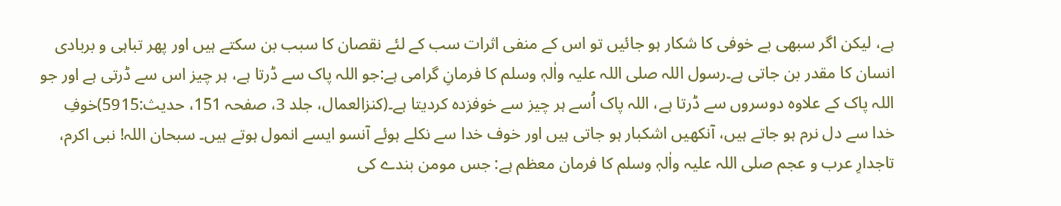ہے، لیکن اگر سبھی بے خوفی کا شکار ہو جائیں تو اس کے منفی اثرات سب کے لئے نقصان کا سبب بن سکتے ہیں اور پھر تباہی و بربادی انسان کا مقدر بن جاتی ہے۔رسول اللہ صلی اللہ علیہ واٰلہٖ وسلم کا فرمانِ گرامی ہے:جو اللہ پاک سے ڈرتا ہے، ہر چیز اس سے ڈرتی ہے اور جو اللہ پاک کے علاوہ دوسروں سے ڈرتا ہے، اللہ پاک اُسے ہر چیز سے خوفزدہ کردیتا ہے۔(کنزالعمال، جلد 3، صفحہ 151، حدیث:5915)خوفِ خدا سے دل نرم ہو جاتے ہیں، آنکھیں اشکبار ہو جاتی ہیں اور خوف خدا سے نکلے ہوئے آنسو ایسے انمول ہوتے ہیں۔ سبحان اللہ! نبی اکرم، تاجدارِ عرب و عجم صلی اللہ علیہ واٰلہٖ وسلم کا فرمان معظم ہے: جس مومن بندے کی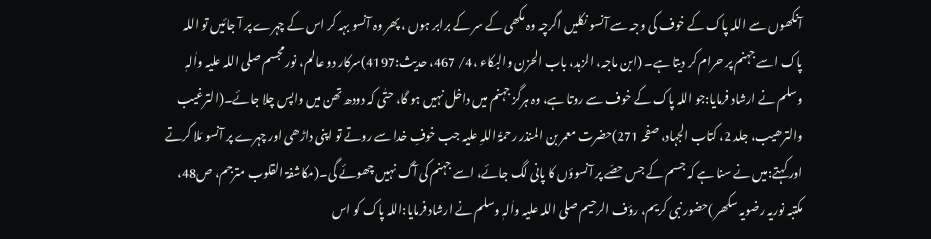آنکھوں سے اللہ پاک کے خوف کی وجہ سے آنسو نکلیں اگرچہ وہ مکھی کے سر کے برابر ہوں ، پھر وہ آنسو بہہ کر اس کے چہرے پر آ جائیں تو اللہ پاک اسے جہنم پر حرام کر دیتا ہے۔ (ابن ماجہ، الزہد، باب الحزن والبکاء ،4/ 467، حدیث:4197)سرکار دو عالم، نور مجسم صلی اللہ علیہ واٰلہٖ وسلم نے ارشاد فرمایا:جو اللہ پاک کے خوف سے روتا ہے، وہ ہرگز جہنم میں داخل نہیں ہو گا، حتٰی کہ دودھ تھن میں واپس چلا جائے۔(الترغیب والترھیب، جلد 2، کتاب الجہاد، صفحہ 271)حضرت معمر بن المنذر رحمۃُ اللہِ علیہ جب خوفِ خدا سے روتے تو اپنی داڑھی اور چہرے پر آنسو مَلا کرتے اور کہتے:میں نے سنا ہے کہ جسم کے جس حصّے پر آنسوؤں کا پانی لگ جائے، اسے جہنم کی آگ نہیں چھوئے گی۔(مکاشفۃ القلوب مترجم، ص48، مکتبہ نوریہ رضویہ سکھر )حضور نبی کریم، رؤف الرحیم صلی اللہ علیہ واٰلہٖ وسلم نے ارشاد فرمایا:اللہ پاک کو اس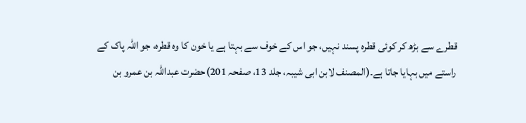قطرے سے بڑھ کر کوئی قطرہ پسند نہیں، جو اس کے خوف سے بہتا ہے یا خون کا وہ قطرہ، جو اللہ پاک کے راستے میں بہایا جاتا ہے۔(المصنف لابن ابی شیبہ، جلد 13، صفحہ 201)حضرت عبداللہ بن عمرو بن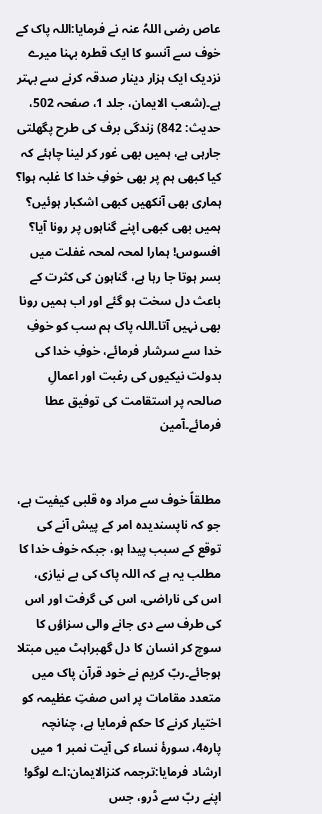عاص رضی اللہُ عنہ نے فرمایا:اللہ پاک کے خوف سے آنسو کا ایک قطرہ بہنا میرے نزدیک ایک ہزار دینار صدقہ کرنے سے بہتر ہے۔(شعب الایمان، جلد 1، صفحہ 502، حدیث: 842) زندگی برف کی طرح پگھلتی جارہی ہے، ہمیں بھی غور کر لینا چاہئے کہ کیا کبھی ہم پر بھی خوفِ خدا کا غلبہ ہوا؟ ہماری بھی آنکھیں کبھی اشکبار ہوئیں؟ ہمیں بھی کبھی اپنے گناہوں پر رونا آیا؟ افسوس! ہمارا لمحہ لمحہ غفلت میں بسر ہوتا جا رہا ہے، گناہون کی کثرت کے باعث دل سخت ہو گئے اور اب ہمیں رونا بھی نہیں آتا۔اللہ پاک ہم سب کو خوفِ خدا سے سرشار فرمائے، خوفِ خدا کی بدولت نیکیوں کی رغبت اور اعمالِ صالحہ پر استقامت کی توفیق عطا فرمائے۔آمین


مطلقاً خوف سے مراد وہ قلبی کیفیت ہے، جو کہ ناپسندیدہ امر کے پیش آنے کی توقع کے سبب پیدا ہو، جبکہ خوف خدا کا مطلب یہ ہے کہ اللہ پاک کی بے نیازی، اس کی ناراضی، اس کی گرفت اور اس کی طرف سے دی جانے والی سزاؤں کا سوچ کر انسان کا دل گھبراہٹ میں مبتلا ہوجائے۔ربّ کریم نے خود قرآن پاک میں متعدد مقامات پر اس صفتِ عظیمہ کو اختیار کرنے کا حکم فرمایا ہے، چنانچہ پارہ4، سورۂ نساء کی آیت نمبر 1 میں ارشاد فرمایا:ترجمہ کنزالایمان:اے لوگو! اپنے ربّ سے ڈرو، جس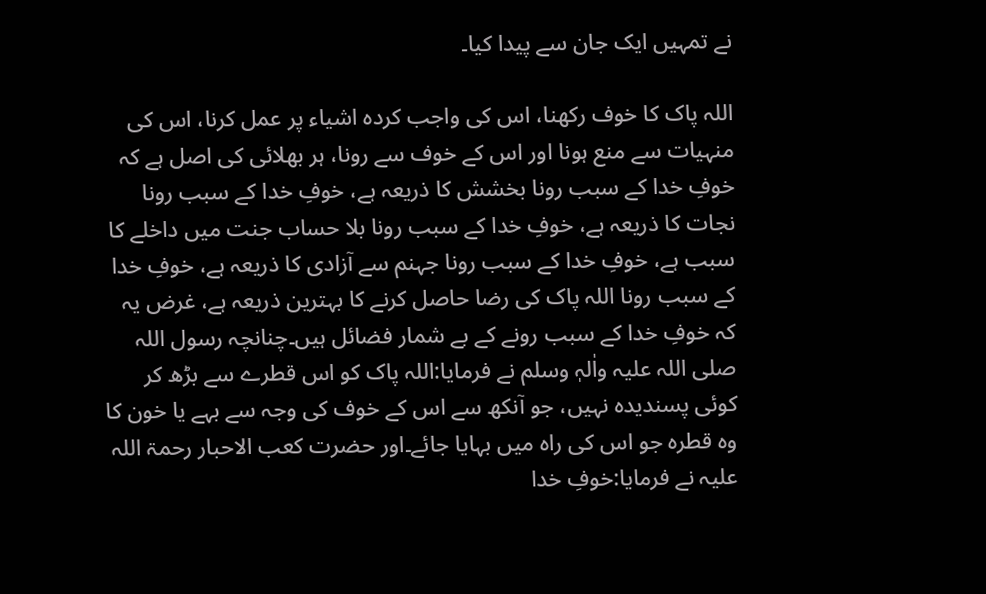نے تمہیں ایک جان سے پیدا کیا۔

اللہ پاک کا خوف رکھنا، اس کی واجب کردہ اشیاء پر عمل کرنا، اس کی منہیات سے منع ہونا اور اس کے خوف سے رونا، ہر بھلائی کی اصل ہے کہ خوفِ خدا کے سبب رونا بخشش کا ذریعہ ہے، خوفِ خدا کے سبب رونا نجات کا ذریعہ ہے، خوفِ خدا کے سبب رونا بلا حساب جنت میں داخلے کا سبب ہے، خوفِ خدا کے سبب رونا جہنم سے آزادی کا ذریعہ ہے، خوفِ خدا کے سبب رونا اللہ پاک کی رضا حاصل کرنے کا بہترین ذریعہ ہے، غرض یہ کہ خوفِ خدا کے سبب رونے کے بے شمار فضائل ہیں۔چنانچہ رسول اللہ صلی اللہ علیہ واٰلہٖ وسلم نے فرمایا:اللہ پاک کو اس قطرے سے بڑھ کر کوئی پسندیدہ نہیں، جو آنکھ سے اس کے خوف کی وجہ سے بہے یا خون کا وہ قطرہ جو اس کی راہ میں بہایا جائے۔اور حضرت کعب الاحبار رحمۃ اللہ علیہ نے فرمایا:خوفِ خدا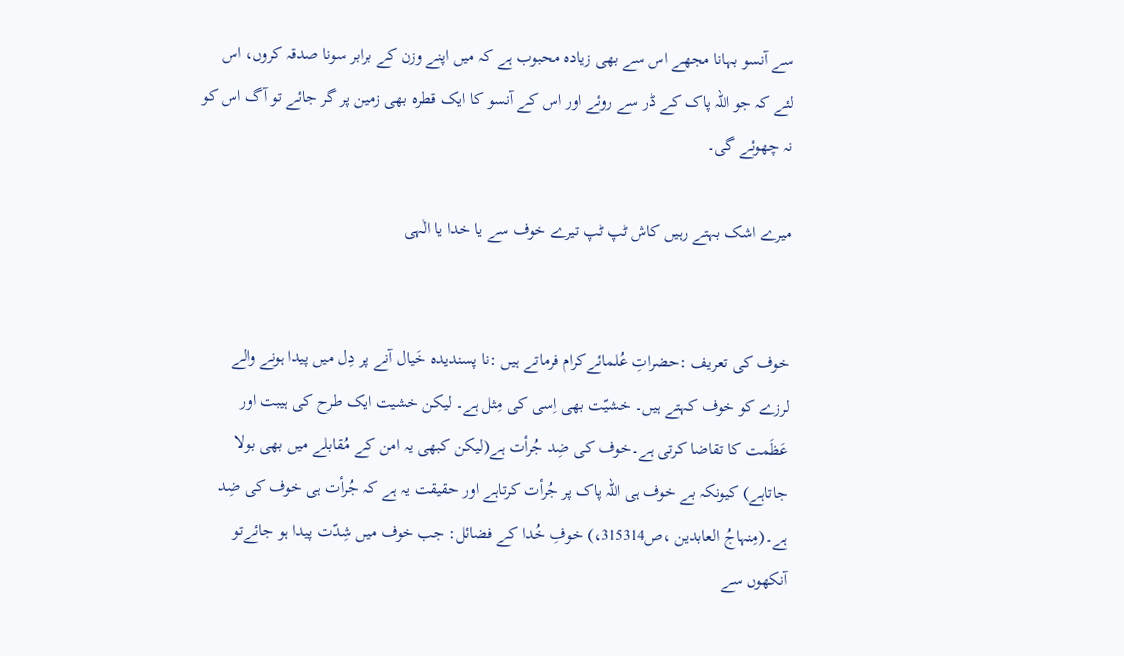سے آنسو بہانا مجھے اس سے بھی زیادہ محبوب ہے کہ میں اپنے وزن کے برابر سونا صدقہ کروں، اس لئے کہ جو اللہ پاک کے ڈر سے روئے اور اس کے آنسو کا ایک قطرہ بھی زمین پر گر جائے تو آگ اس کو نہ چھوئے گی۔

میرے اشک بہتے رہیں کاش ٹپ ٹپ تیرے خوف سے یا خدا یا الٰہی


خوف کی تعریف :حضراتِ عُلمائےکرام فرماتے ہیں :نا پسندیدہ خَیال آنے پر دِل میں پیدا ہونے والے لرزے کو خوف کہتے ہیں۔ خشیّت بھی اِسی کی مِثل ہے۔ لیکن خشیت ایک طرح کی ہیبت اور عَظَمت کا تقاضا کرتی ہے۔خوف کی ضِد جُرأت ہے(لیکن کبھی یہ امن کے مُقابلے میں بھی بولا جاتاہے) کیونکہ بے خوف ہی اللہ پاک پر جُرأت کرتاہے اور حقیقت یہ ہے کہ جُرأت ہی خوف کی ضِد ہے۔(مِنہاجُ العابدین ،ص315314،) خوفِ خُدا کے فضائل: جب خوف میں شِدّت پیدا ہو جائےتو آنکھوں سے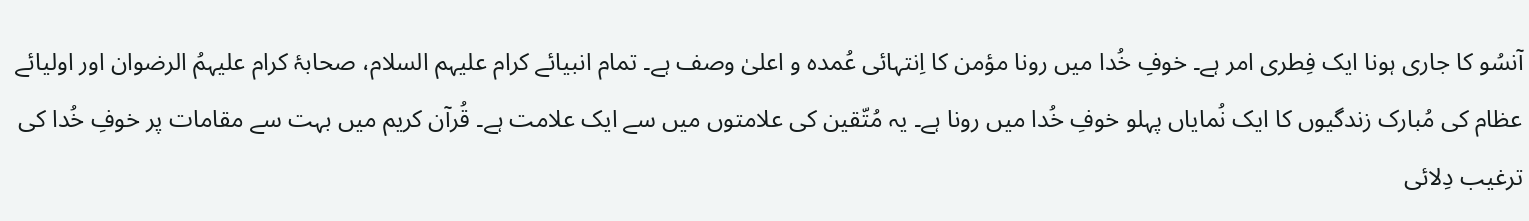آنسُو کا جاری ہونا ایک فِطری امر ہے۔ خوفِ خُدا میں رونا مؤمن کا اِنتہائی عُمدہ و اعلیٰ وصف ہے۔ تمام انبیائے کرام علیہم السلام، صحابۂ کرام علیہمُ الرضوان اور اولیائے عظام کی مُبارک زندگیوں کا ایک نُمایاں پہلو خوفِ خُدا میں رونا ہے۔ یہ مُتّقین کی علامتوں میں سے ایک علامت ہے۔ قُرآن کریم میں بہت سے مقامات پر خوفِ خُدا کی ترغیب دِلائی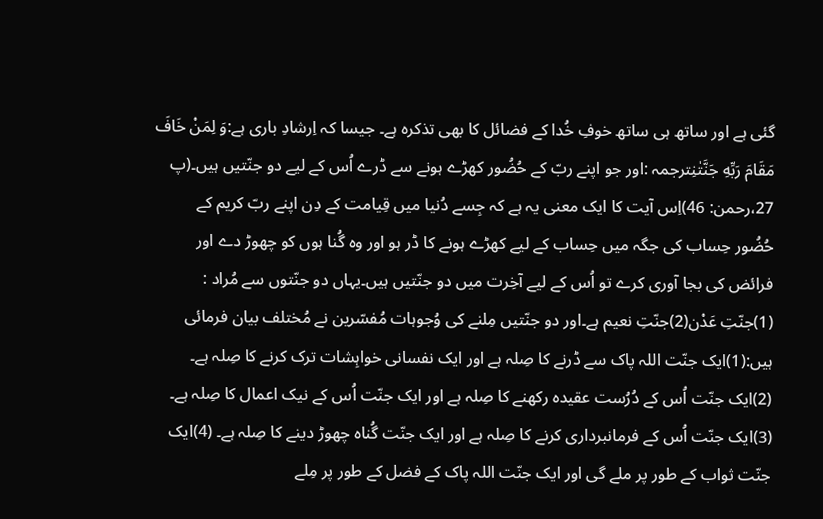گئی ہے اور ساتھ ہی ساتھ خوفِ خُدا کے فضائل کا بھی تذکرہ ہے۔ جیسا کہ اِرشادِ باری ہے:وَ لِمَنْ خَافَ مَقَامَ رَبِّهِ جَنَّتٰنِترجمہ :اور جو اپنے ربّ کے حُضُور کھڑے ہونے سے ڈرے اُس کے لیے دو جنّتیں ہیں۔(پ 27،رحمن: 46)اِس آیت کا ایک معنی یہ ہے کہ جِسے دُنیا میں قِیامت کے دِن اپنے ربّ کریم کے حُضُور حِساب کی جگہ میں حِساب کے لیے کھڑے ہونے کا ڈر ہو اور وہ گُنا ہوں کو چھوڑ دے اور فرائض کی بجا آوری کرے تو اُس کے لیے آخِرت میں دو جنّتیں ہیں۔یہاں دو جنّتوں سے مُراد : (1)جنّتِ عَدْن(2)جنّتِ نعیم ہے۔اور دو جنّتیں مِلنے کی وُجوہات مُفسّرین نے مُختلف بیان فرمائی ہیں:(1)ایک جنّت اللہ پاک سے ڈرنے کا صِلہ ہے اور ایک نفسانی خواہِشات ترک کرنے کا صِلہ ہے۔ (2)ایک جنّت اُس کے دُرُست عقیدہ رکھنے کا صِلہ ہے اور ایک جنّت اُس کے نیک اعمال کا صِلہ ہے۔ (3)ایک جنّت اُس کے فرمانبرداری کرنے کا صِلہ ہے اور ایک جنّت گُناہ چھوڑ دینے کا صِلہ ہے۔ (4)ایک جنّت ثواب کے طور پر ملے گی اور ایک جنّت اللہ پاک کے فضل کے طور پر مِلے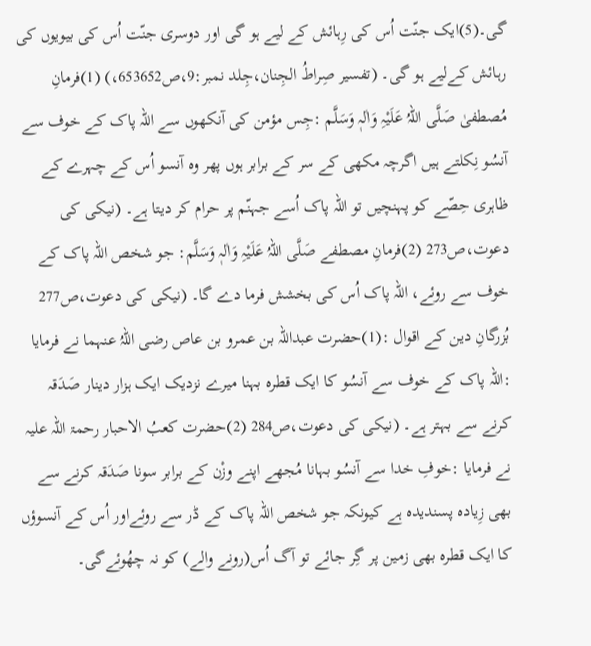گی۔(5)ایک جنّت اُس کی رِہائش کے لیے ہو گی اور دوسری جنّت اُس کی بیویوں کی رہائش کےلیے ہو گی۔ (تفسیر صِراطُ الجِنان،جِلد نمبر:9،ص653652،) (1)فرمانِ مُصطفیٰ صَلَّی اللہُ عَلَیْہِ وَاٰلہٖ وَسَلَّم :جِس مؤمن کی آنکھوں سے اللہ پاک کے خوف سے آنسُو نِکلتے ہیں اگرچہ مکھی کے سر کے برابر ہوں پھر وہ آنسو اُس کے چہرے کے ظاہری حِصّے کو پہنچیں تو اللہ پاک اُسے جہنّم پر حرام کر دیتا ہے۔ (نیکی کی دعوت،ص273 (2)فرمانِ مصطفے صَلَّی اللہُ عَلَیْہِ وَاٰلہٖ وَسَلَّم: جو شخص اللہ پاک کے خوف سے روئے، اللہ پاک اُس کی بخشش فرما دے گا۔ (نیکی کی دعوت،ص277 بُزرگانِ دین کے اقوال :(1)حضرت عبداللہ بن عمرو بن عاص رضی اللہُ عنہما نے فرمایا :اللہ پاک کے خوف سے آنسُو کا ایک قطرہ بہنا میرے نزدیک ایک ہزار دینار صَدَقہ کرنے سے بہتر ہے۔ (نیکی کی دعوت،ص284 (2)حضرت کعبُ الاحبار رحمۃ اللہ علیہ نے فرمایا :خوفِ خدا سے آنسُو بہانا مُجھے اپنے وزْن کے برابر سونا صَدَقہ کرنے سے بھی زِیادہ پسندیدہ ہے کیونکہ جو شخص اللہ پاک کے ڈر سے روئےاور اُس کے آنسوؤں کا ایک قطرہ بھی زمین پر گِر جائے تو آگ اُس(رونے والے) کو نہ چھُوئےگی۔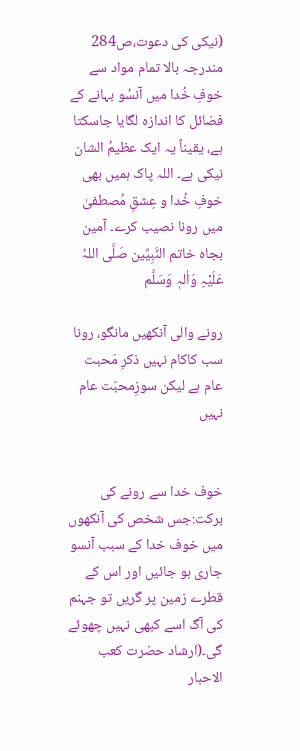(نیکی کی دعوت،ص284 مندرجہ بالا تمام مواد سے خوفِ خُدا میں آنسُو بہانے کے فضائل کا اندازہ لگایا جاسکتا ہے، یقیناً یہ ایک عظیمُ الشان نیکی ہے۔ اللہ پاک ہمیں بھی خوفِ خُدا و عِشقِ مُصطفیٰ میں رونا نصیب کرے۔ آمین بجاہ خاتم النَّبِيِّين صَلَّی اللہُ عَلَیْہِ وَاٰلہٖ وَسَلَّم

رونے والی آنکھیں مانگو، رونا سب کاکام نہیں ذکرِ مَحبت عام ہے لیکن سوزِمحبّت عام نہیں


خوف خدا سے رونے کی برکت:جس شخص کی آنکھوں میں خوف خدا کے سبب آنسو جاری ہو جائیں اور اس کے قطرے زمین پر گریں تو جہنم کی آگ اسے کبھی نہیں چھوئے گی۔(ارشاد حضرت کعب الاحبار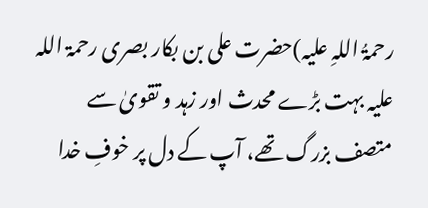رحمۃُ اللہِ علیہ)حضرت علی بن بکار بصری رحمۃ اللہ علیہ بہت بڑے محدث اور زہد و تقویٰ سے متصف بزرگ تھے، آپ کے دل پر خوفِ خدا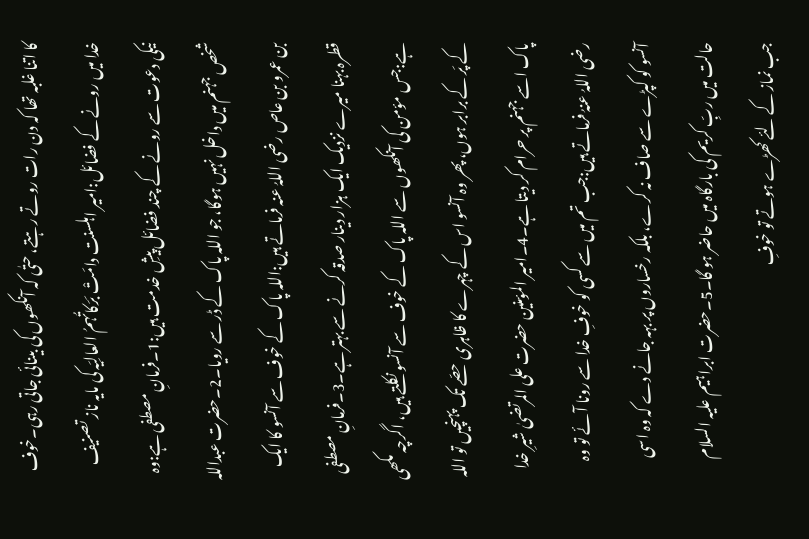کا اتنا غلبہ تھا کہ دن رات روتے رہتے، حتٰی کہ آنکھوں کی بینائی جاتی رہی۔خوف خدا میں رونے کے فضائل:امیر اہلسنت دامَتْ بَرَکاتُہمُ العالِیَہ کی مایہ ناز تصنیف نیکی دعوت سے رونے کے چند فضائل پیشِ خدمت ہیں:1۔فرمانِ مصطفی ہے:وہ شخص جہنم میں داخل نہیں ہوگا، جو اللہ پاک کے ڈر سے رویا۔2۔حضرت عبداللہ بن عمرو بن عاص رضی اللہُ عنہ فرماتے ہیں:اللہ پاک کے خوف سے آنسو کا ایک قطرہ بہنا میرے نزدیک ایک ہزار دینار صدقہ کرنے سے بہتر ہے۔3۔فرمانِ مصطفی ہے:جس مؤمن کی آنکھوں سے اللہ پاک کے خوف سے آنسو نکلتے ہیں، اگرچہ مکھی کے پَر کے برابر ہوں، پھر وہ آنسو اس کے چہرے کا ظاہری حصّے تک پہنچیں تو اللہ پاک اسے جہنم پر حرام کر دیتا ہے۔4۔امیر المؤمنین حضرت علی المرتضیٰ شیرِ خدا رضی اللہُ عنہُ فرماتے ہیں:جب تم میں سے کسی کو خوفِ خدا سے رونا آئے تو وہ آنسو کو کپڑے سے صاف نہ کرے، بلکہ رخساروں پر بہہ جانے دے کہ وہ اسی حالت میں ربِّ کریم کی بارگاہ میں حاضر ہو گا۔5۔حضرت ابراہیم علیہ السلام جب نماز کے لئے کھڑے ہوتے تو خوفِ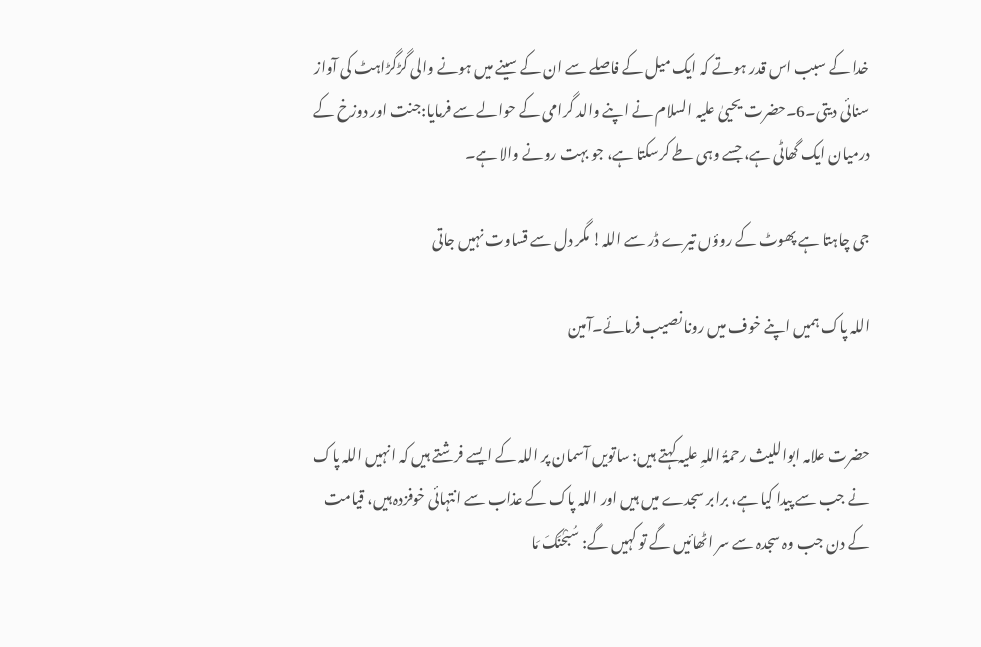خدا کے سبب اس قدر ہوتے کہ ایک میل کے فاصلے سے ان کے سینے میں ہونے والی گڑگڑاہٹ کی آواز سنائی دیتی۔6۔حضرت یحییٰ علیہ السلام نے اپنے والد گرامی کے حوالے سے فرمایا:جنت اور دوزخ کے درمیان ایک گھاٹی ہے، جسے وہی طے کرسکتا ہے، جو بہت رونے والا ہے۔

جی چاہتا ہے پھوٹ کے روؤں تیرے ڈر سے اللہ! مگر دل سے قساوت نہیں جاتی

اللہ پاک ہمیں اپنے خوف میں رونا نصیب فرمائے۔آمین


حضرت علامہ ابواللیث رحمۃُ اللہِ علیہ کہتے ہیں: ساتویں آسمان پر اللہ کے ایسے فرشتے ہیں کہ انہیں اللہ پاک نے جب سے پیدا کیا ہے، برابر سجدے میں ہیں اور اللہ پاک کے عذاب سے انتہائی خوفزدہ ہیں، قیامت کے دن جب وہ سجدہ سے سر اٹھائیں گے تو کہیں گے: سُبْحٰنَکَ مَا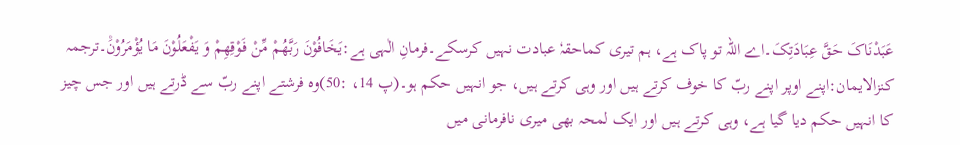عَبَدْنَاکَ حَقَّ عِبَادَتِکَ۔اے اللہ تو پاک ہے، ہم تیری کماحقہٗ عبادت نہیں کرسکے۔فرمانِ الٰہی ہے:یَخَافُوْنَ رَبَّهُمْ مِّنْ فَوْقِهِمْ وَ یَفْعَلُوْنَ مَا یُؤْمَرُوْنَ۠۔ترجمہ کنزالایمان:اپنے اوپر اپنے ربّ کا خوف کرتے ہیں اور وہی کرتے ہیں، جو انہیں حکم ہو۔(پ 14، :50)وہ فرشتے اپنے ربّ سے ڈرتے ہیں اور جس چیز کا انہیں حکم دیا گیا ہے، وہی کرتے ہیں اور ایک لمحہ بھی میری نافرمانی میں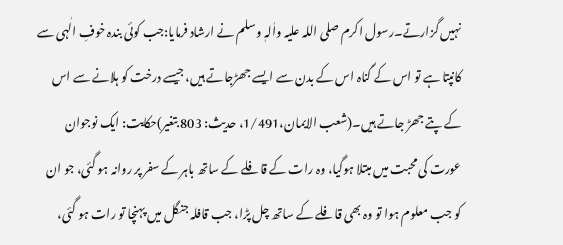نہیں گزارتے۔رسول اکرم صلی اللہ علیہ واٰلہٖ وسلم نے ارشاد فرمایا:جب کوئی بندہ خوفِ الٰہی سے کانپتا ہے تو اس کے گناہ اس کے بدن سے ایسے جھڑجاتے ہیں، جیسے درخت کو ہلانے سے اس کے پتے جھڑ جاتے ہیں۔(شعب الایمان،1/491، حدیث: 803 بتغیر)حکایت: ایک نوجوان عورت کی محبت میں مبتلا ہوگیا، وہ رات کے قافلے کے ساتھ باہر کے سفر پر روانہ ہو گئی، جو ان کو جب معلوم ہوا تو وہ بھی قافلے کے ساتھ چل پڑا، جب قافلہ جنگل میں پہنچا تو رات ہو گئی،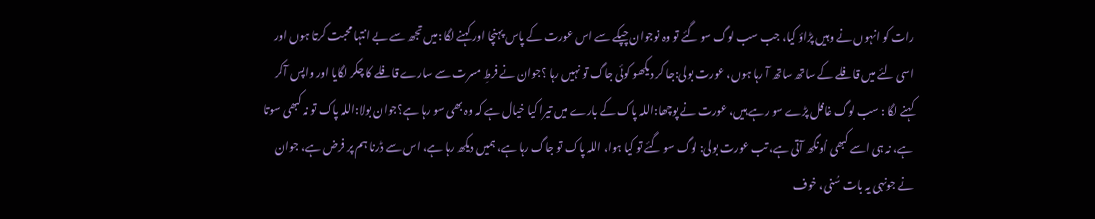رات کو انہوں نے وہیں پڑاؤ کیا، جب سب لوگ سو گئے تو وہ نوجوان چپکے سے اس عورت کے پاس پہنچا اور کہنے لگا :میں تجھ سے بے انتہا محبت کرتا ہوں اور اسی لئے میں قافلے کے ساتھ ساتھ آ رہا ہوں، عورت بولی:جا کر دیکھو کوئی جاگ تو نہیں رہا ؟جوان نے فرطِ مسرت سے سارے قافلے کا چکر لگایا اور واپس آکر کہنے لگا : سب لوگ غافل پڑے سو رہے ہیں، عورت نے پوچھا:اللہ پاک کے بارے میں تیرا کیا خیال ہے کہ وہ بھی سو رہا ہے؟جوان بولا:اللہ پاک تو نہ کبھی سوتا ہے، نہ ہی اسے کبھی اُونگھ آتی ہے، تب عورت بولی: لوگ سو گئے تو کیا ہوا، اللہ پاک تو جاگ رہا ہے، ہمیں دیکھ رہا ہے، اس سے ڈرنا ہم پر فرض ہے، جوان نے جونہی یہ بات سُنی، خوف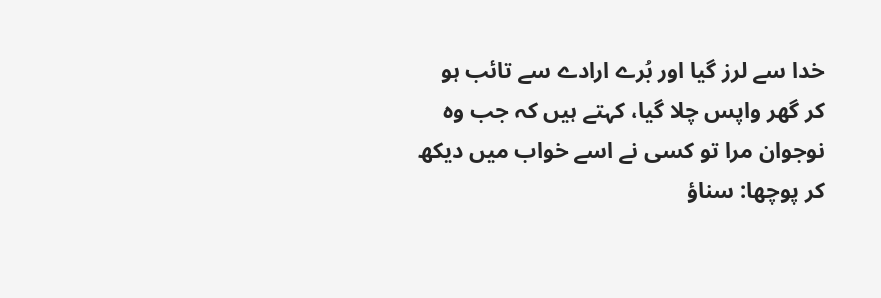خدا سے لرز گیا اور بُرے ارادے سے تائب ہو کر گھر واپس چلا گیا، کہتے ہیں کہ جب وہ نوجوان مرا تو کسی نے اسے خواب میں دیکھ کر پوچھا: سناؤ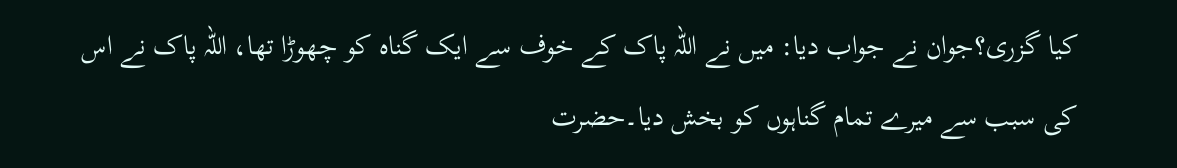کیا گزری؟جوان نے جواب دیا: میں نے اللہ پاک کے خوف سے ایک گناہ کو چھوڑا تھا، اللہ پاک نے اس کی سبب سے میرے تمام گناہوں کو بخش دیا۔حضرت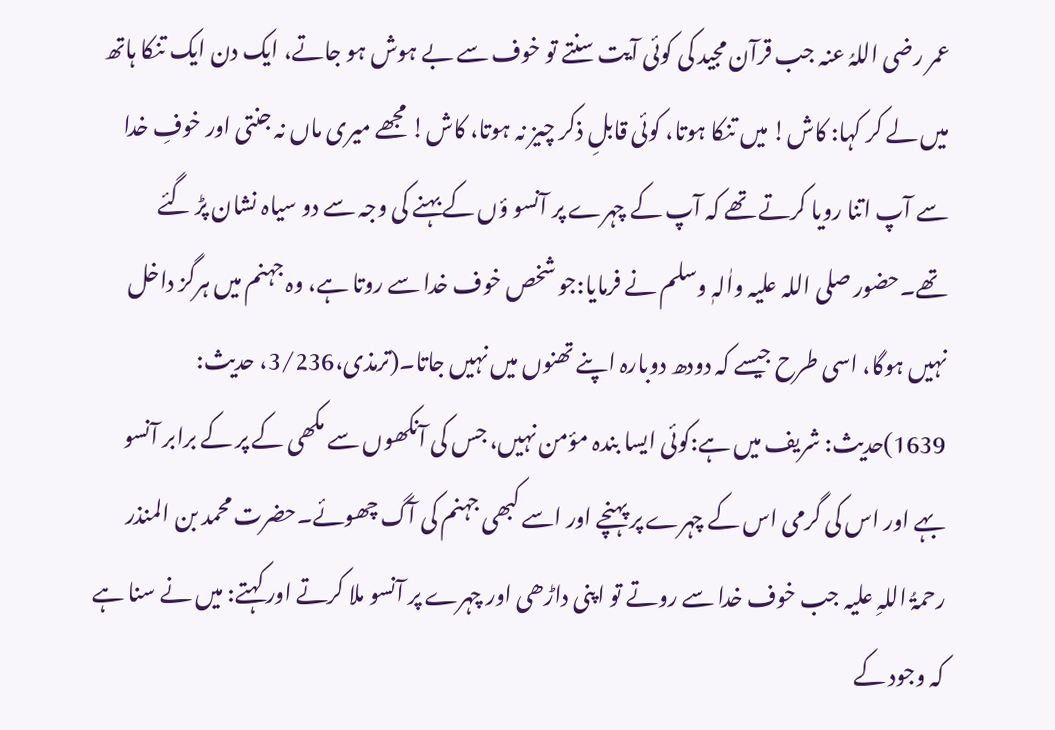عمر رضی اللہُ عنہ جب قرآن مجید کی کوئی آیت سنتے تو خوف سے بے ہوش ہو جاتے، ایک دن ایک تنکا ہاتھ میں لے کر کہا: کاش! میں تنکا ہوتا، کوئی قابلِ ذکر چیز نہ ہوتا، کاش! مجھے میری ماں نہ جنتی اور خوفِ خدا سے آپ اتنا رویا کرتے تھے کہ آپ کے چہرے پر آنسو ؤں کے بہنے کی وجہ سے دو سیاہ نشان پڑ گئے تھے۔حضور صلی اللہ علیہ واٰلہٖ وسلم نے فرمایا:جو شخص خوف خدا سے روتا ہے، وہ جہنم میں ہرگز داخل نہیں ہوگا، اسی طرح جیسے کہ دودھ دوبارہ اپنے تھنوں میں نہیں جاتا۔(ترمذی،3/236، حدیث: 1639)حدیث: شریف میں ہے:کوئی ایسا بندہ مؤمن نہیں، جس کی آنکھوں سے مکھی کے پر کے برابر آنسو بہے اور اس کی گرمی اس کے چہرے پر پہنچے اور اسے کبھی جہنم کی آگ چھوئے۔حضرت محمد بن المنذر رحمۃُ اللہِ علیہ جب خوف خدا سے روتے تو اپنی داڑھی اور چہرے پر آنسو ملا کرتے اور کہتے: میں نے سنا ہے کہ وجود کے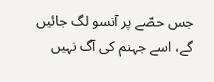جس حصّے پر آنسو لگ جائیں گے، اسے جہنم کی آگ نہیں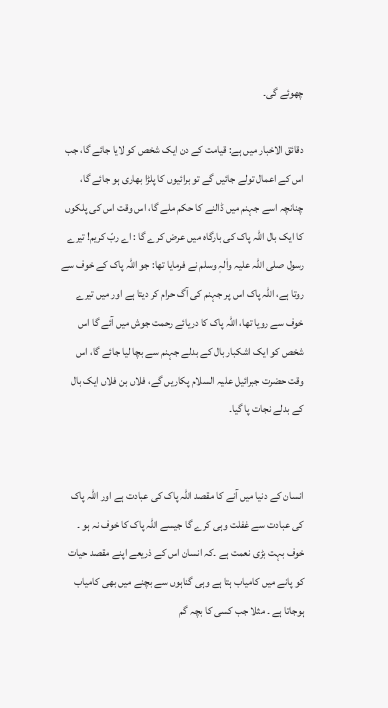چھوئے گی۔

دقائق الاخبار میں ہے: قیامت کے دن ایک شخص کو لایا جائے گا، جب اس کے اعمال تولے جائیں گے تو برائیوں کا پلڑا بھاری ہو جائے گا، چنانچہ اسے جہنم میں ڈالنے کا حکم ملے گا، اس وقت اس کی پلکوں کا ایک بال اللہ پاک کی بارگاہ میں عرض کرے گا : اے ربّ کریم! تیرے رسول صلی اللہ علیہ واٰلہٖ وسلم نے فرمایا تھا: جو اللہ پاک کے خوف سے روتا ہے، اللہ پاک اس پر جہنم کی آگ حرام کر دیتا ہے اور میں تیرے خوف سے رویا تھا، اللہ پاک کا دریائے رحمت جوش میں آئے گا اس شخص کو ایک اشکبار بال کے بدلے جہنم سے بچا لیا جائے گا، اس وقت حضرت جبرائیل علیہ السلام پکاریں گے، فلاں بن فلاں ایک بال کے بدلے نجات پا گیا۔


انسان کے دنیا میں آنے کا مقصد اللہ پاک کی عبادت ہے اور اللہ پاک کی عبادت سے غفلت وہی کرے گا جیسے اللہ پاک کا خوف نہ ہو ۔ خوف بہت بڑی نعمت ہے ۔کہ انسان اس کے ذریعے اپنے مقصد حیات کو پانے میں کامیاب ہتا ہے وہی گناہوں سے بچنے میں بھی کامیاب ہوجاتا ہے ۔ مثلا جب کسی کا بچہ گم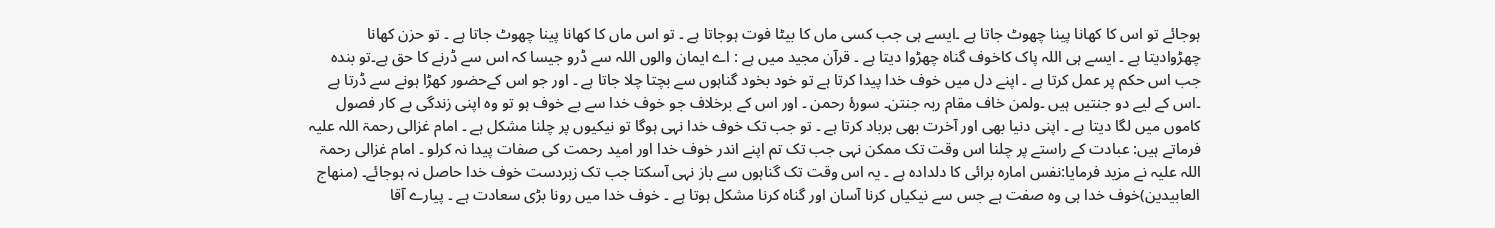ہوجائے تو اس کا کھانا پینا چھوٹ جاتا ہے ۔ایسے ہی جب کسی ماں کا بیٹا فوت ہوجاتا ہے ۔ تو اس ماں کا کھانا پینا چھوٹ جاتا ہے ۔ تو حزن کھانا چھڑوادیتا ہے ۔ ایسے ہی اللہ پاک کاخوف گناہ چھڑوا دیتا ہے ۔ قرآن مجید میں ہے : اے ایمان والوں اللہ سے ڈرو جیسا کہ اس سے ڈرنے کا حق ہے۔تو بندہ جب اس حکم پر عمل کرتا ہے ۔ اپنے دل میں خوف خدا پیدا کرتا ہے تو خود بخود گناہوں سے بچتا چلا جاتا ہے ۔ اور جو اس کےحضور کھڑا ہونے سے ڈرتا ہے ۔اس کے لیے دو جنتیں ہیں ۔ولمن خاف مقام ربہ جنتن۔ سورۂ رحمن ۔ اور اس کے برخلاف جو خوف خدا سے بے خوف ہو تو وہ اپنی زندگی بے کار فصول کاموں میں لگا دیتا ہے ۔ اپنی دنیا بھی اور آخرت بھی برباد کرتا ہے ۔ تو جب تک خوف خدا نہی ہوگا تو نیکیوں پر چلنا مشکل ہے ۔ امام غزالی رحمۃ اللہ علیہ فرماتے ہیں: عبادت کے راستے پر چلنا اس وقت تک ممکن نہی جب تک تم اپنے اندر خوف خدا اور امید رحمت کی صفات پیدا نہ کرلو ۔ امام غزالی رحمۃ اللہ علیہ نے مزید فرمایا:نفس امارہ برائی کا دلدادہ ہے ۔ یہ اس وقت تک گناہوں سے باز نہی آسکتا جب تک زبردست خوف خدا حاصل نہ ہوجائے۔ (منھاج العابیدین)خوف خدا ہی وہ صفت ہے جس سے نیکیاں کرنا آسان اور گناہ کرنا مشکل ہوتا ہے ۔ خوف خدا میں رونا بڑی سعادت ہے ۔ پیارے آقا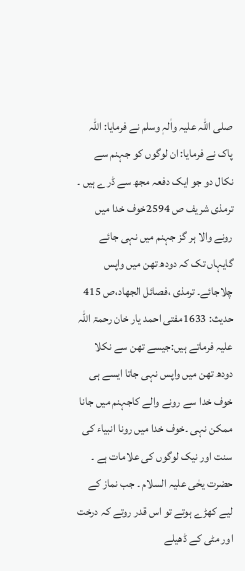صلی اللہ علیہ واٰلہٖ وسلم نے فرمایا: اللہ پاک نے فرمایا: ان لوگوں کو جہنم سے نکال دو جو ایک دفعہ مجھ سے ڈرے ہیں ۔ ترمذی شریف ص 2594خوف خدا میں رونے والا ہر گز جہنم میں نہی جائے گایہاں تک کہ دودھ تھن میں واپس چلاجائے۔ ترمذی ،فصائل الجھاد،ص 415 حدیث: 1633مفتی احمد یار خان رحمۃ اللہ علیہ فرماتے ہیں:جیسے تھن سے نکلا دودھ تھن میں واپس نہی جاتا ایسے ہی خوف خدا سے رونے والے کاجہنم میں جانا ممکن نہی ۔خوف خدا میں رونا انبیاء کی سنت اور نیک لوگوں کی علامات ہے ۔ حضرت یحٰی علیہ السلام ۔ جب نماز کے لیے کھڑے ہوتے تو اس قدر روتے کہ درخت اور مٹی کے ڈھیلے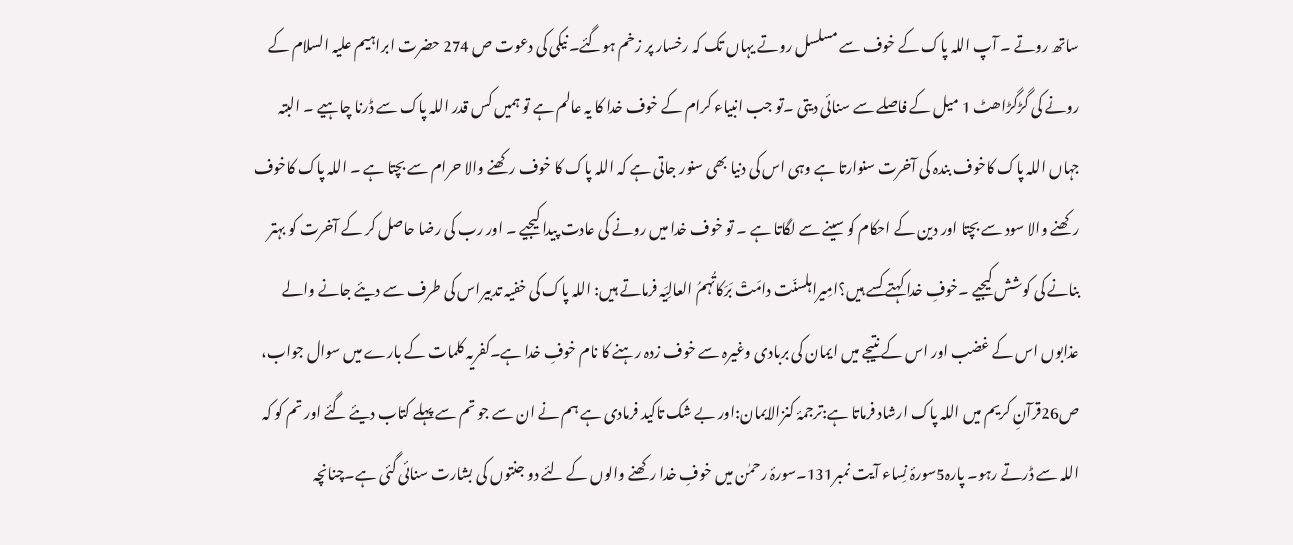ساتھ روتے ۔ آپ اللہ پاک کے خوف سے مسلسل روتے یہاں تک کہ رخسار پر زخم ہوگئے۔ نیکی کی دعوت ص 274 حضرت ابراہیم علیہ السلام کے رونے کی گڑگڑاھٹ 1 میل کے فاصلے سے سنائی دیتی ۔تو جب انبیاء کرام کے خوف خدا کا یہ عالم ہے تو ہمیں کس قدر اللہ پاک سے ڈرنا چاہیے ۔ البتہ جہاں اللہ پاک کاخوف بندہ کی آخرت سنوارتا ہے وہی اس کی دنیا بھی سنور جاتی ہے کہ اللہ پاک کا خوف رکھنے والا حرام سے بچتا ہے ۔ اللہ پاک کاخوف رکھنے والا سود سے بچتا اور دین کے احکام کو سینے سے لگاتا ہے ۔ تو خوف خدا میں رونے کی عادت پیدا کیجیے ۔ اور رب کی رضا حاصل کر کے آخرت کو بہتر بنانے کی کوشش کیجیے ۔خوفِ خدا کہتے کسے ہیں؟امِیراہلسنّت دامَتْ بَرَکاتُہمُ العالِیَہ فرماتے ہیں: اللہ پاک کی خفیہ تدبیراس کی طرف سے دیئے جانے والے عذابوں اس کے غضب اور اس کے نتیجے میں ایمان کی بربادی وغیرہ سے خوف زدہ رہنے کا نام خوفِ خدا ہے۔کفریہ کلمات کے بارے میں سوال جواب، ص26قرآنِ کریم میں اللہ پاک ارشاد فرماتا ہے:ترجمۂ کنزالایمان:اور بے شک تاکید فرمادی ہے ہم نے ان سے جو تم سے پہلے کتاب دیئے گئے اور تم کو کہ اللہ سے ڈرتے رہو۔ پارہ5سورۂ نِساء آیت نمبر131۔سورۂ رحمٰن میں خوفِ خدا رکھنے والوں کے لئے دو جنتوں کی بشارت سنائی گئی ہے۔چنانچہ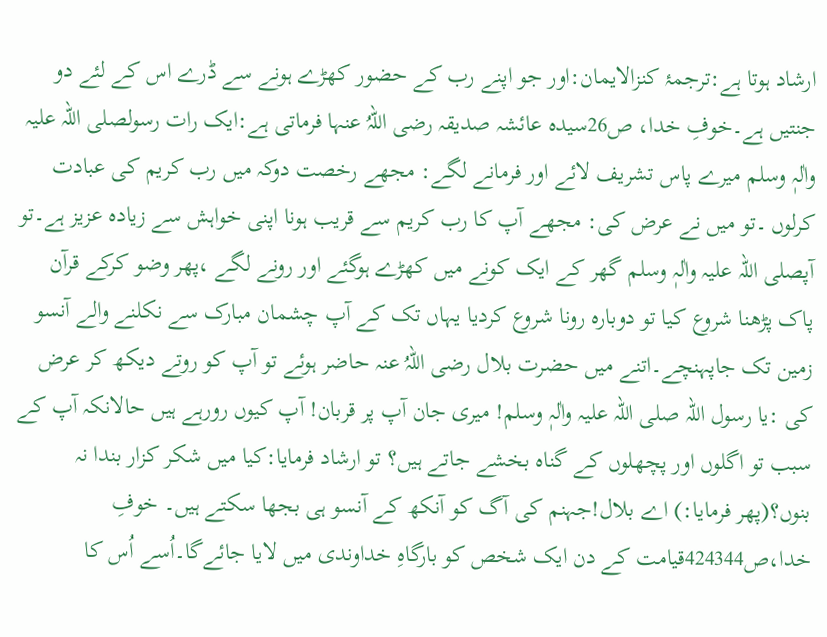ارشاد ہوتا ہے:ترجمۂ کنزالایمان:اور جو اپنے رب کے حضور کھڑے ہونے سے ڈرے اس کے لئے دو جنتیں ہے۔خوفِ خدا، ص26سیدہ عائشہ صدیقہ رضی اللہُ عنہا فرماتی ہے:ایک رات رسولصلی اللہ علیہ واٰلہٖ وسلم میرے پاس تشریف لائے اور فرمانے لگے: مجھے رخصت دوکہ میں رب کریم کی عبادت کرلوں ۔تو میں نے عرض کی: مجھے آپ کا رب کریم سے قریب ہونا اپنی خواہش سے زیادہ عزیز ہے۔تو آپصلی اللہ علیہ واٰلہٖ وسلم گھر کے ایک کونے میں کھڑے ہوگئے اور رونے لگے ،پھر وضو کرکے قرآن پاک پڑھنا شروع کیا تو دوبارہ رونا شروع کردیا یہاں تک کے آپ چشمان مبارک سے نکلنے والے آنسو زمین تک جاپہنچے۔اتنے میں حضرت بلال رضی اللہُ عنہ حاضر ہوئے تو آپ کو روتے دیکھ کر عرض کی :یا رسول اللہ صلی اللہ علیہ واٰلہٖ وسلم! میری جان آپ پر قربان! آپ کیوں رورہے ہیں حالانکہ آپ کے سبب تو اگلوں اور پچھلوں کے گناہ بخشے جاتے ہیں؟ تو ارشاد فرمایا:کیا میں شکر کزار بندا نہ بنوں؟(پھر فرمایا:) اے بلال!جہنم کی آگ کو آنکھ کے آنسو ہی بجھا سکتے ہیں۔ خوفِ خدا،ص424344قیامت کے دن ایک شخص کو بارگاہِ خداوندی میں لایا جائےگا۔اُسے اُس کا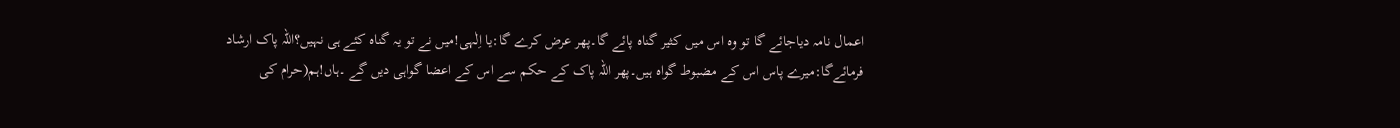اعمال نامہ دیاجائے گا تو وہ اس میں کثیر گناہ پائے گا۔پھر عرض کرے گا:یا اِلٰہی!میں نے تو یہ گناہ کئے ہی نہیں؟اللہ پاک ارشاد فرمائےگا:میرے پاس اس کے مضبوط گواہ ہیں۔پھر اللہ پاک کے حکم سے اس کے اعضا گواہی دیں گے ۔ہاں!ہم(حرام کی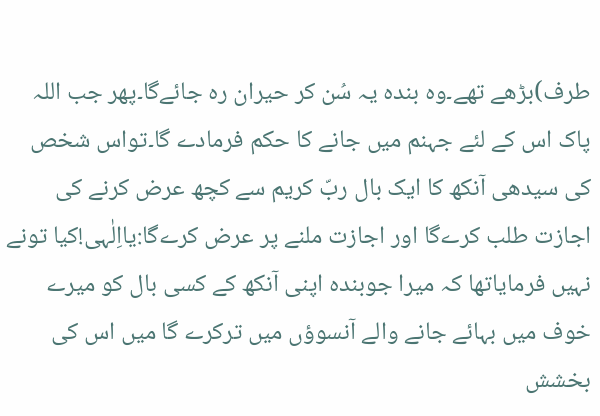طرف)بڑھے تھے۔وہ بندہ یہ سُن کر حیران رہ جائےگا۔پھر جب اللہ پاک اس کے لئے جہنم میں جانے کا حکم فرمادے گا۔تواس شخص کی سیدھی آنکھ کا ایک بال ربّ کریم سے کچھ عرض کرنے کی اجازت طلب کرےگا اور اجازت ملنے پر عرض کرےگا:یااِلٰہی!کیا تونے نہیں فرمایاتھا کہ میرا جوبندہ اپنی آنکھ کے کسی بال کو میرے خوف میں بہائے جانے والے آنسوؤں میں ترکرے گا میں اس کی بخشش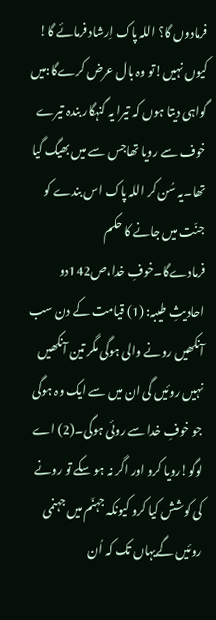فرمادوں گا؟ اللہ پاک اِرشاد فرمائے گا! کیوں نہیں!تو وہ بال عرض کرےگا:میں گواہی دیتا ہوں کہ تیرا یہ گنہگار بندہ تیرے خوف سے رویا تھاجس سے میں بھیگ گیا تھا۔یہ سُن کر اللہ پاک اس بندے کو جنّت میں جانے کا حکم فرمادےگا۔خوفِ خدا،ص142دو احادیثِ طیبہ: (1) قیامت کے دن سب آنکھیں رونے والی ہوگی مگر تین آنکھیں نہیں روئیں گی ان میں سے ایک وہ ہوگی جو خوفِ خدا سے روئی ہوگی۔(2) اے لوگو!رویا کرو اور اگر نہ ہو سکے تو رونے کی کوشش کیا کرو کیونکہ جہنّم میں جہنمی روئیں گےیہاں تک کہ اُن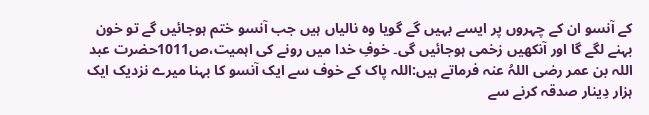کے آنسو ان کے چہروں پر ایسے بہیں گے گویا وہ نالیاں ہیں جب آنسو ختم ہوجائیں گے تو خون بہنے لگے گا اور آنکھیں زخمی ہوجائیں گی۔ خوفِ خدا میں رونے کی اہمیت،ص1011حضرت عبد اللہ بن عمر رضی اللہُ عنہ فرماتے ہیں:اللہ پاک کے خوف سے ایک آنسو کا بہنا میرے نزدیک ایک ہزار دِینار صدقہ کرنے سے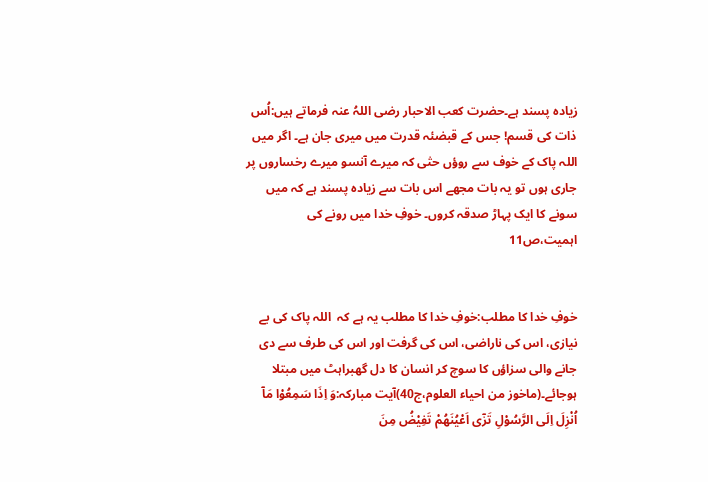زیادہ پسند ہے۔حضرت کعب الاحبار رضی اللہُ عنہ فرماتے ہیں:اُس ذات کی قسم! جس کے قبضئہ قدرت میں میری جان ہے۔ اگر میں اللہ پاک کے خوف سے روؤں حتٰی کہ میرے آنسو میرے رخساروں پر جاری ہوں تو یہ بات مجھے اس بات سے زیادہ پسند ہے کہ میں سونے کا ایک پہاڑ صدقہ کروں۔ خوفِ خدا میں رونے کی اہمیت،ص11


خوفِ خدا کا مطلب:خوفِ خدا کا مطلب یہ ہے کہ  اللہ پاک کی بے نیازی، اس کی ناراضی، اس کی گرفت اور اس کی طرف سے دی جانے والی سزاؤں کا سوچ کر انسان کا دل گھبراہٹ میں مبتلا ہوجائے۔(ماخوز من احیاء العلوم،ج40)آیت مبارکہ:وَ اِذَا سَمِعُوْا مَاۤ اُنْزِلَ اِلَى الرَّسُوْلِ تَرٰۤى اَعْیُنَهُمْ تَفِیْضُ مِنَ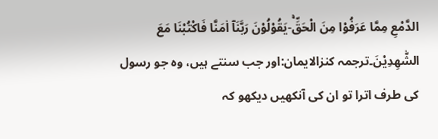الدَّمْعِ مِمَّا عَرَفُوْا مِنَ الْحَقِّۚ-یَقُوْلُوْنَ رَبَّنَاۤ اٰمَنَّا فَاكْتُبْنَا مَعَ الشّٰهِدِیْنَ۔ترجمہ کنزالایمان:اور جب سنتے ہیں، وہ جو رسول کی طرف اترا تو ان کی آنکھیں دیکھو کہ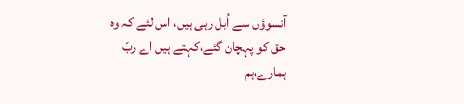آنسوؤں سے اُبل رہی ہیں، اس لئے کہ وہ حق کو پہچان گئے،کہتے ہیں اے ربّ ہمارے،ہم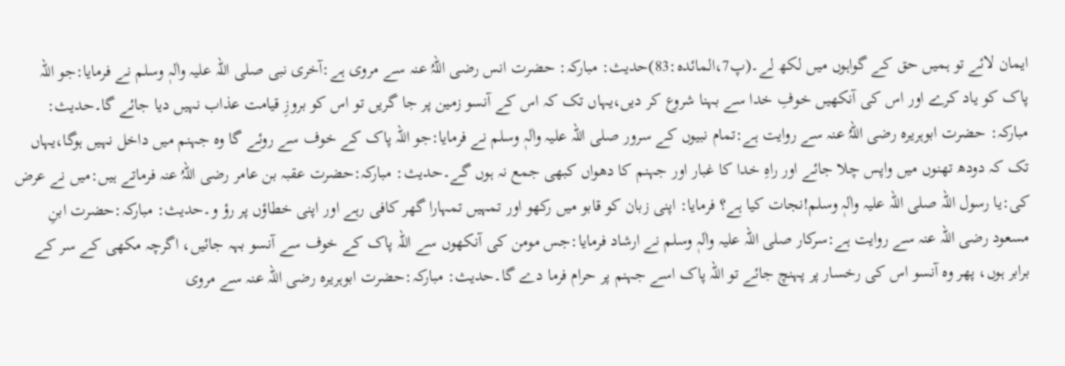ایمان لائے تو ہمیں حق کے گواہوں میں لکھ لے۔(پ7،المائدہ:83)حدیث: مبارکہ: حضرت انس رضی اللہُ عنہ سے مروی ہے:آخری نبی صلی اللہ علیہ واٰلہٖ وسلم نے فرمایا:جو اللہ پاک کو یاد کرے اور اس کی آنکھیں خوفِ خدا سے بہنا شروع کر دیں،یہاں تک کہ اس کے آنسو زمین پر جا گریں تو اس کو بروزِ قیامت عذاب نہیں دیا جائے گا۔حدیث: مبارکہ: حضرت ابوہریرہ رضی اللہُ عنہ سے روایت ہے:تمام نبیوں کے سرور صلی اللہ علیہ واٰلہٖ وسلم نے فرمایا:جو اللہ پاک کے خوف سے روئے گا وہ جہنم میں داخل نہیں ہوگا،یہاں تک کہ دودھ تھنوں میں واپس چلا جائے اور راہِ خدا کا غبار اور جہنم کا دھواں کبھی جمع نہ ہوں گے۔حدیث: مبارکہ:حضرت عقبہ بن عامر رضی اللہُ عنہ فرماتے ہیں:میں نے عرض کی:یا رسول اللہ صلی اللہ علیہ واٰلہٖ وسلم!نجات کیا ہے؟ فرمایا: اپنی زبان کو قابو میں رکھو اور تمہیں تمہارا گھر کافی رہے اور اپنی خطاؤں پر رؤ و۔حدیث: مبارکہ:حضرت ابنِ مسعود رضی اللہ عنہ سے روایت ہے:سرکار صلی اللہ علیہ واٰلہٖ وسلم نے ارشاد فرمایا:جس مومن کی آنکھوں سے اللہ پاک کے خوف سے آنسو بہہ جائیں، اگرچہ مکھی کے سر کے برابر ہوں، پھر وہ آنسو اس کی رخسار پر پہنچ جائے تو اللہ پاک اسے جہنم پر حرام فرما دے گا۔حدیث: مبارکہ:حضرت ابوہریرہ رضی اللہ عنہ سے مروی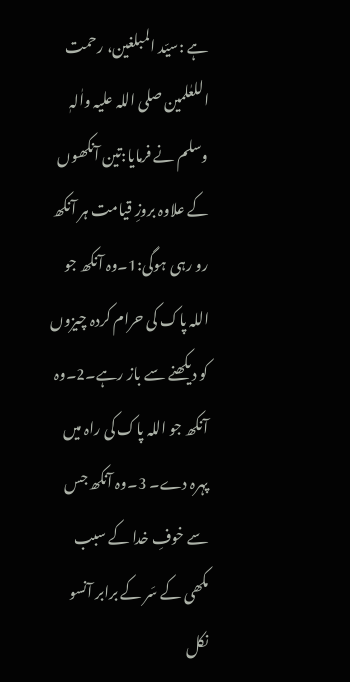ہے :سیّد المبلغین، رحمت اللعٰلمین صلی اللہ علیہ واٰلہٖ وسلم نے فرمایا:تین آنکھوں کے علاوہ بروزِ قیامت ہر آنکھ رو رہی ہوگی:1۔وہ آنکھ جو اللہ پاک کی حرام کردہ چیزوں کو دیکھنے سے باز رہے۔2۔وہ آنکھ جو اللہ پاک کی راہ میں پہرہ دے۔ 3۔وہ آنکھ جس سے خوفِ خدا کے سبب مکھی کے سَر کے برابر آنسو نکل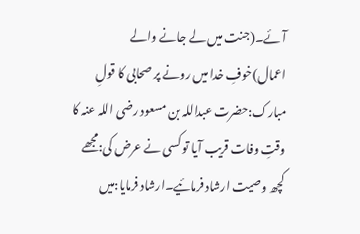آئے۔(جنت میں لے جانے والے اعمال)خوفِ خدا میں رونے پر صحابی کا قولِ مبارک:حضرت عبداللہ بن مسعود رضی اللہ عنہ کا وقتِ وفات قریب آیا تو کسی نے عرض کی:مجھے کچھ وصیت ارشاد فرمائیے۔ارشاد فرمایا:میں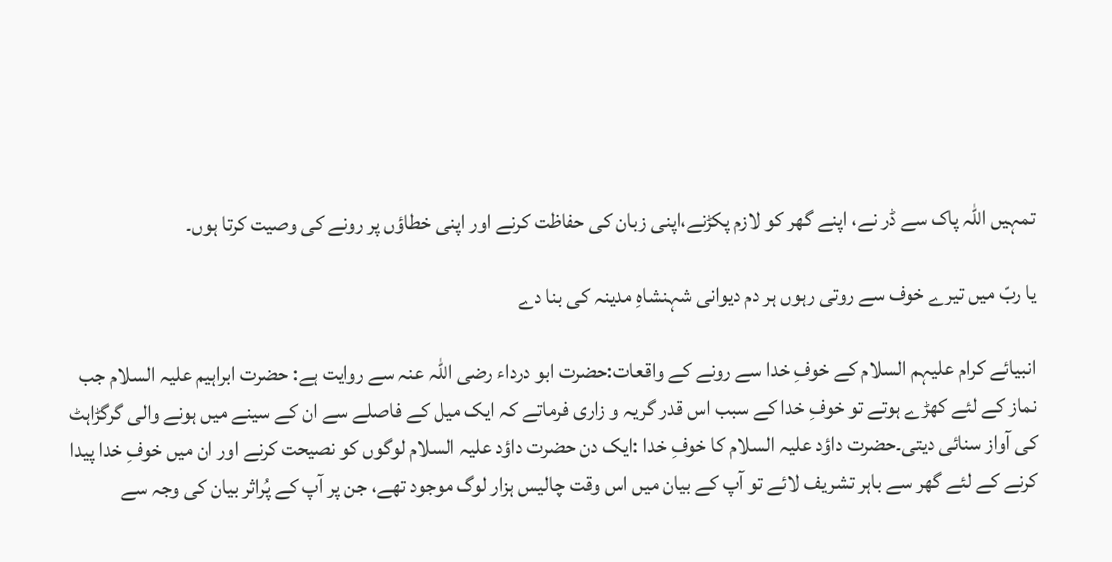تمہیں اللہ پاک سے ڈر نے، اپنے گھر کو لازم پکڑنے،اپنی زبان کی حفاظت کرنے اور اپنی خطاؤں پر رونے کی وصیت کرتا ہوں۔

یا ربّ میں تیرے خوف سے روتی رہوں ہر دم دیوانی شہنشاہِ مدینہ کی بنا دے

انبیائے کرام علیہم السلام کے خوفِ خدا سے رونے کے واقعات:حضرت ابو درداء رضی اللہ عنہ سے روایت ہے: حضرت ابراہیم علیہ السلام جب نماز کے لئے کھڑے ہوتے تو خوفِ خدا کے سبب اس قدر گریہ و زاری فرماتے کہ ایک میل کے فاصلے سے ان کے سینے میں ہونے والی گرگڑاہٹ کی آواز سنائی دیتی۔حضرت داؤد علیہ السلام کا خوفِ خدا :ایک دن حضرت داؤد علیہ السلام لوگوں کو نصیحت کرنے اور ان میں خوفِ خدا پیدا کرنے کے لئے گھر سے باہر تشریف لائے تو آپ کے بیان میں اس وقت چالیس ہزار لوگ موجود تھے، جن پر آپ کے پُراثر بیان کی وجہ سے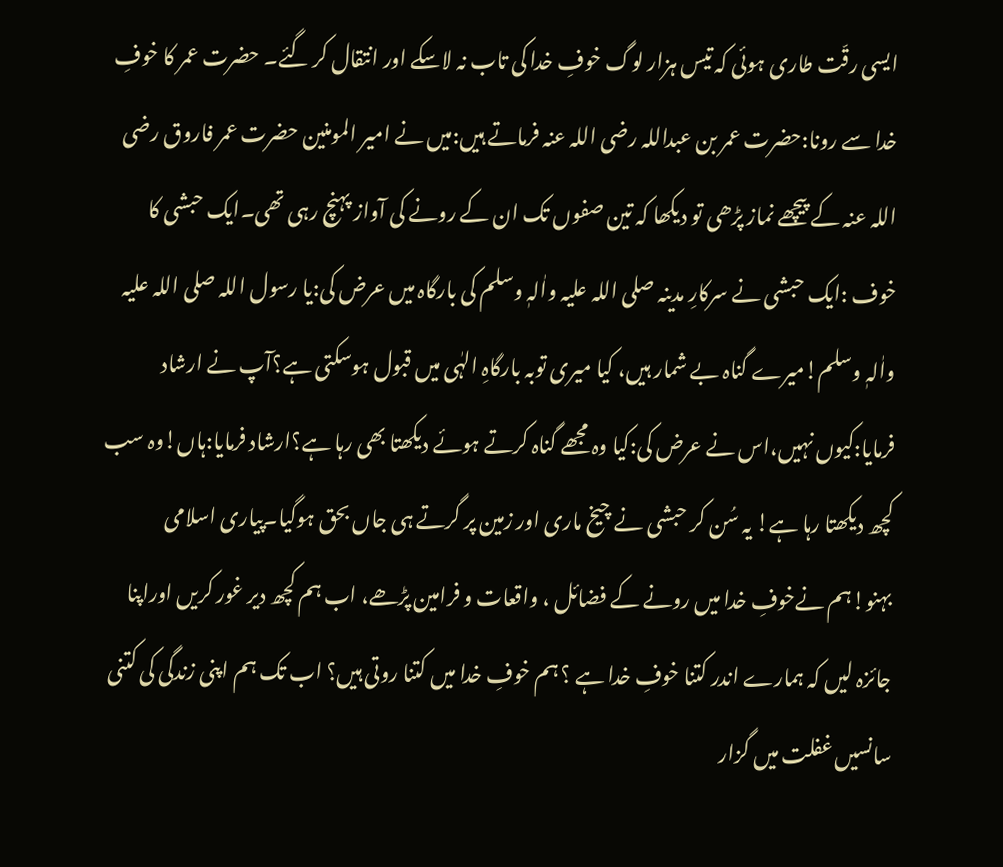ایسی رقّت طاری ہوئی کہ تیس ہزار لوگ خوفِ خدا کی تاب نہ لاسکے اور انتقال کر گئے۔ حضرت عمر کا خوفِ خدا سے رونا:حضرت عمر بن عبداللہ رضی اللہ عنہ فرماتے ہیں:میں نے امیر المومنین حضرت عمر فاروق رضی اللہ عنہ کے پیچھے نماز پڑھی تو دیکھا کہ تین صفوں تک ان کے رونے کی آواز پہنچ رہی تھی۔ایک حبشی کا خوف :ایک حبشی نے سرکارِ مدینہ صلی اللہ علیہ واٰلہٖ وسلم کی بارگاہ میں عرض کی:یا رسول اللہ صلی اللہ علیہ واٰلہٖ وسلم!میرے گناہ بے شمار ہیں، کیا میری توبہ بارگاہِ الہٰی میں قبول ہوسکتی ہے؟آپ نے ارشاد فرمایا:کیوں نہیں،اس نے عرض کی:کیا وہ مجھے گناہ کرتے ہوئے دیکھتا بھی رہا ہے؟ارشاد فرمایا:ہاں!وہ سب کچھ دیکھتا رہا ہے! یہ سُن کر حبشی نے چیخ ماری اور زمین پر گرتے ہی جاں بحق ہوگیا۔پیاری اسلامی بہنو!ہم نےخوفِ خدا میں رونے کے فضائل ، واقعات و فرامین پڑھے، اب ہم کچھ دیر غور کریں اوراپنا جائزہ لیں کہ ہمارے اندر کتنا خوفِ خدا ہے ؟ ہم خوفِ خدا میں کتنا روتی ہیں؟ اب تک ہم اپنی زندگی کی کتنی سانسیں غفلت میں گزار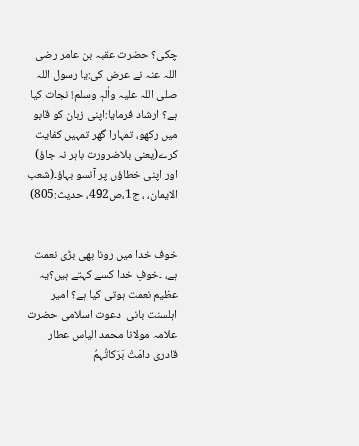چکی؟ حضرت عقبہ بن عامر رضی اللہ عنہ نے عرض کی:یا رسول اللہ صلی اللہ علیہ واٰلہٖ وسلم! نجات کیا ہے؟ ارشاد فرمایا:اپنی زبان کو قابو میں رکھو، تمہارا گھر تمہیں کفایت کرے(یعنی بلاضرورت باہر نہ جاؤ) اور اپنی خطاؤں پر آنسو بہاؤ۔(شعب الایمان، ، ج1،ص492، حدیث:805)


خوف خدا میں رونا بھی بڑی نعمت ہے، ۔خوفِ خدا کسے کہتے ہیں؟یہ عظیم نعمت ہوتی کیا ہے؟ امیر اہلسنت بانی  دعوت اسلامی حضرت علامہ مولانا محمد الیاس عطار قادری دامَتْ بَرَکاتُہمُ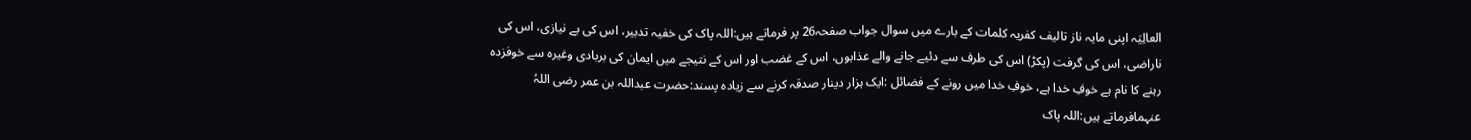العالِیَہ اپنی مایہ ناز تالیف کفریہ کلمات کے بارے میں سوال جواب صفحہ26 پر فرماتے ہیں:اللہ پاک کی خفیہ تدبیر، اس کی بے نیازی، اس کی ناراضی، اس کی گرفت (پکڑ) اس کی طرف سے دئیے جانے والے عذابوں، اس کے غضب اور اس کے نتیجے میں ایمان کی بربادی وغیرہ سے خوفزدہ رہنے کا نام ہے خوفِ خدا ہے، خوفِ خدا میں رونے کے فضائل :ایک ہزار دینار صدقہ کرنے سے زیادہ پسند:حضرت عبداللہ بن عمر رضی اللہُ عنہمافرماتے ہیں:اللہ پاک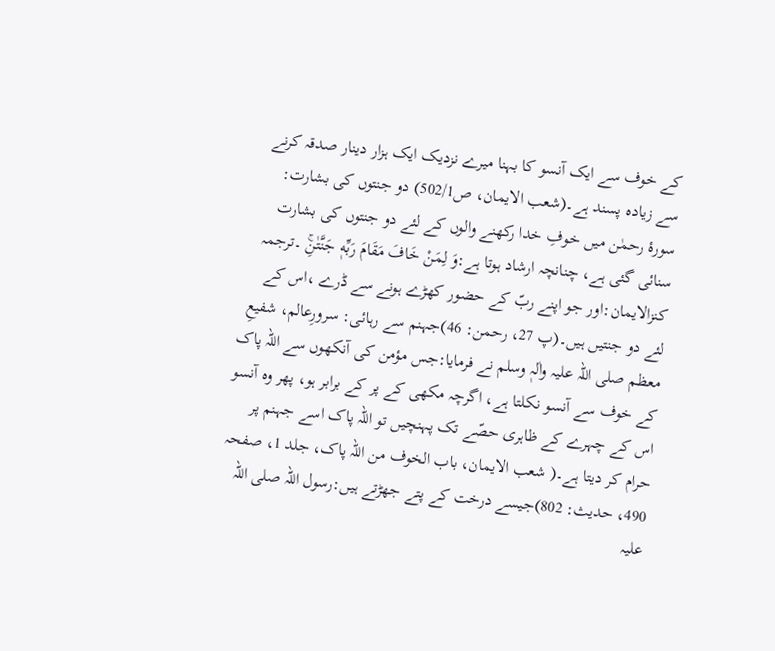کے خوف سے ایک آنسو کا بہنا میرے نزدیک ایک ہزار دینار صدقہ کرنے سے زیادہ پسند ہے۔(شعب الایمان، ص502/1) دو جنتوں کی بشارت: سورۂ رحمٰن میں خوفِ خدا رکھنے والوں کے لئے دو جنتوں کی بشارت سنائی گئی ہے، چنانچہ ارشاد ہوتا ہے:وَ لِمَنْ خَافَ مَقَامَ رَبِّهٖ جَنَّتٰنِۚ ۔ترجمہ کنزالایمان:اور جو اپنے ربّ کے حضور کھڑے ہونے سے ڈرے ،اس کے لئے دو جنتیں ہیں۔(پ 27، رحمن: 46)جہنم سے رہائی: سرورِعالم، شفیعِ معظم صلی اللہ علیہ واٰلہٖ وسلم نے فرمایا:جس مؤمن کی آنکھوں سے اللہ پاک کے خوف سے آنسو نکلتا ہے، اگرچہ مکھی کے پر کے برابر ہو، پھر وہ آنسو اس کے چہرے کے ظاہری حصّے تک پہنچیں تو اللہ پاک اسے جہنم پر حرام کر دیتا ہے۔( شعب الایمان، باب الخوف من اللہ پاک، جلد 1، صفحہ 490، حدیث: 802)جیسے درخت کے پتے جھڑتے ہیں:رسول اللہ صلی اللہ علیہ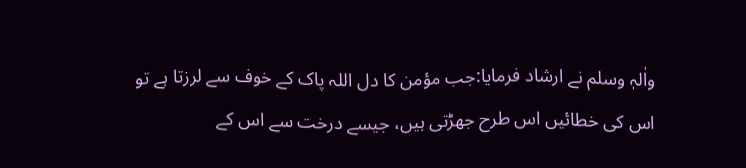واٰلہٖ وسلم نے ارشاد فرمایا:جب مؤمن کا دل اللہ پاک کے خوف سے لرزتا ہے تو اس کی خطائیں اس طرح جھڑتی ہیں، جیسے درخت سے اس کے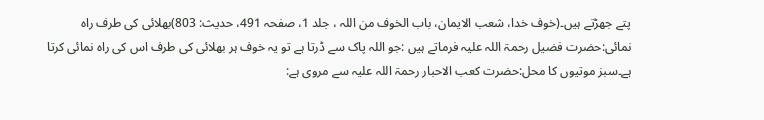پتے جھڑتے ہیں۔(خوف خدا، شعب الایمان، باب الخوف من اللہ ، جلد 1، صفحہ 491، حدیث: 803)بھلائی کی طرف راہ نمائی:حضرت فضیل رحمۃ اللہ علیہ فرماتے ہیں :جو اللہ پاک سے ڈرتا ہے تو یہ خوف ہر بھلائی کی طرف اس کی راہ نمائی کرتا ہے۔سبز موتیوں کا محل:حضرت کعب الاحبار رحمۃ اللہ علیہ سے مروی ہے: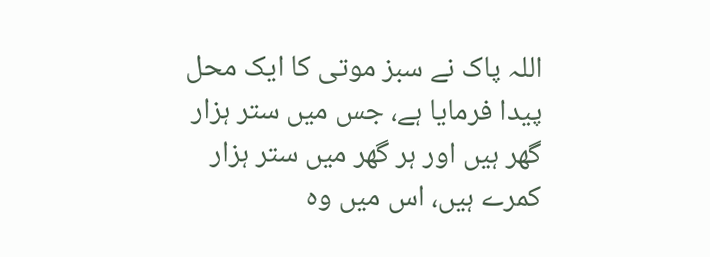اللہ پاک نے سبز موتی کا ایک محل پیدا فرمایا ہے، جس میں ستر ہزار گھر ہیں اور ہر گھر میں ستر ہزار کمرے ہیں، اس میں وہ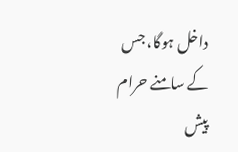داخل ہوگا، جس کے سامنے حرام پیش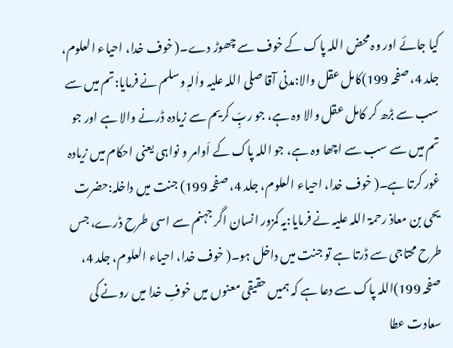کیا جائے اور وہ محض اللہ پاک کے خوف سے چھوڑ دے۔( خوف خدا، احیاء العلوم، جلد 4، صفحہ 199)کامل عقل والا:مدنی آقا صلی اللہ علیہ واٰلہٖ وسلم نے فرمایا:تم میں سے سب سے بڑھ کر کامل عقل والا وہ ہے، جو ربِّ کریم سے زیادہ ڈرنے والا ہے اور جو تم میں سے سب سے اچھا وہ ہے، جو اللہ پاک کے اَوامر و نواہی یعنی احکام میں زیادہ غور کرتا ہے۔( خوف خدا، احیاء العلوم، جلد 4، صفحہ 199) جنت میں داخلہ:حضرت یحی بن معاذ رحمۃ اللہ علیہ نے فرمایا:یہ کمزور انسان اگر جہنم سے اسی طرح ڈرے، جس طرح محتاجی سے ڈرتا ہے تو جنت میں داخل ہو۔( خوف خدا، احیاء العلوم، جلد 4، صفحہ 199)اللہ پاک سے دعا ہے کہ ہمیں حقیقی معنوں میں خوفِ خدا میں رونے کی سعادت عطا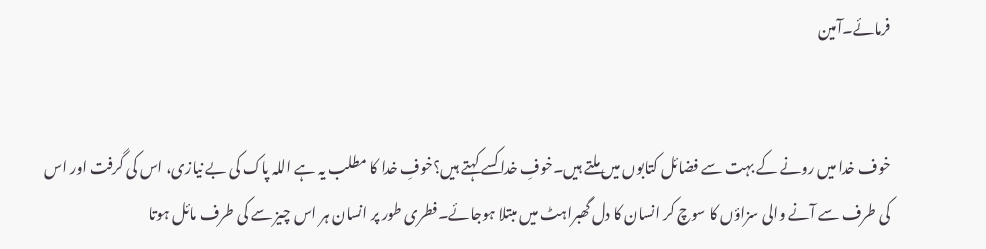فرمائے۔آمین


خوف خدا میں رونے کے بہت سے فضائل کتابوں میں ملتے ہیں۔خوفِ خدا کسے کہتے ہیں؟خوفِ خدا کا مطلب یہ ہے اللہ پاک کی بے نیازی، اس کی گرفت اور اس کی طرف سے آنے والی سزاؤں کا سوچ کر انسان کا دل گھبراہٹ میں مبتلا ہوجائے۔فطری طور پر انسان ہر اس چیز سے کی طرف مائل ہوتا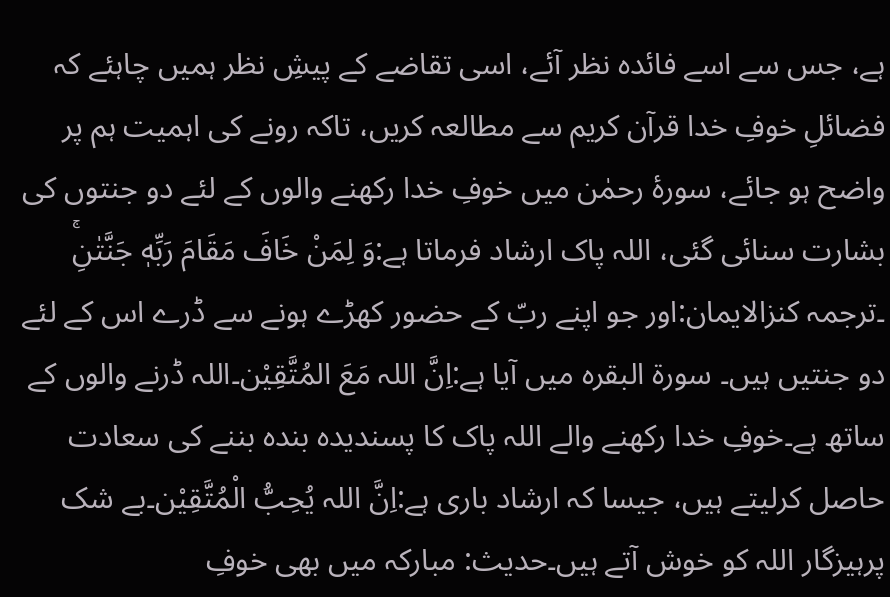ہے، جس سے اسے فائدہ نظر آئے، اسی تقاضے کے پیشِ نظر ہمیں چاہئے کہ فضائلِ خوفِ خدا قرآن کریم سے مطالعہ کریں، تاکہ رونے کی اہمیت ہم پر واضح ہو جائے، سورۂ رحمٰن میں خوفِ خدا رکھنے والوں کے لئے دو جنتوں کی بشارت سنائی گئی، اللہ پاک ارشاد فرماتا ہے:وَ لِمَنْ خَافَ مَقَامَ رَبِّهٖ جَنَّتٰنِۚ ۔ترجمہ کنزالایمان:اور جو اپنے ربّ کے حضور کھڑے ہونے سے ڈرے اس کے لئے دو جنتیں ہیں۔ سورۃ البقرہ میں آیا ہے:اِنَّ اللہ مَعَ المُتَّقِیْن۔اللہ ڈرنے والوں کے ساتھ ہے۔خوفِ خدا رکھنے والے اللہ پاک کا پسندیدہ بندہ بننے کی سعادت حاصل کرلیتے ہیں، جیسا کہ ارشاد باری ہے:اِنَّ اللہ یُحِبُّ الْمُتَّقِیْن۔بے شک پرہیزگار اللہ کو خوش آتے ہیں۔حدیث: مبارکہ میں بھی خوفِ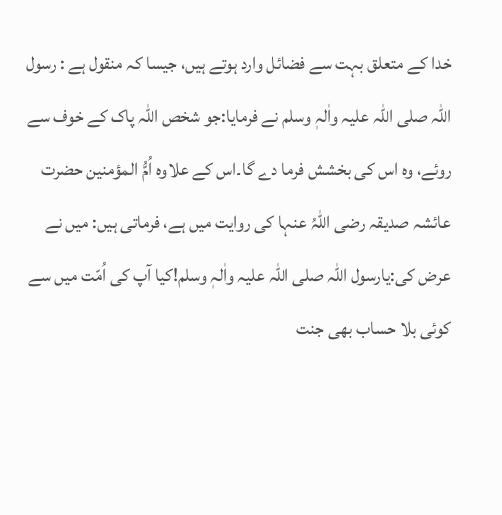خدا کے متعلق بہت سے فضائل وارد ہوتے ہیں، جیسا کہ منقول ہے : رسول اللہ صلی اللہ علیہ واٰلہٖ وسلم نے فرمایا:جو شخص اللہ پاک کے خوف سے روئے، وہ اس کی بخشش فرما دے گا۔اس کے علاوہ اُمُّ المؤمنین حضرت عائشہ صدیقہ رضی اللہُ عنہا کی روایت میں ہے، فرماتی ہیں: میں نے عرض کی:یارسول اللہ صلی اللہ علیہ واٰلہٖ وسلم!کیا آپ کی اُمّت میں سے کوئی بلا حساب بھی جنت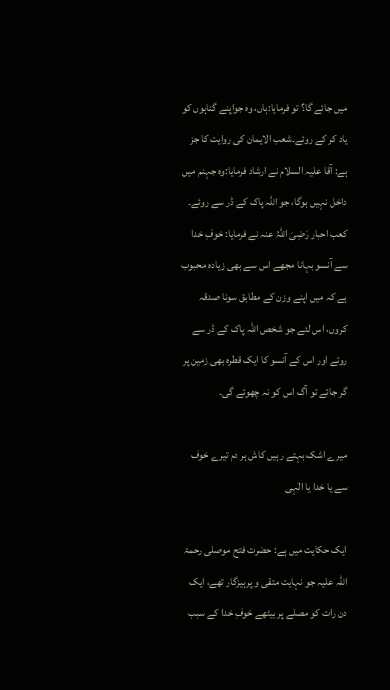میں جائے گا؟ تو فرمایا:ہاں، وہ جواپنے گناہوں کو یاد کر کے روئے۔شعب الایمان کی روایت کا جز ہے: آقا علیہ السلام نے ارشاد فرمایا:وہ جہنم میں داخل نہیں ہوگا، جو اللہ پاک کے ڈر سے روئے۔ کعب احبار رَضِیَ اللہُ عنہ نے فرمایا: خوفِ خدا سے آنسو بہانا مجھے اس سے بھی زیادہ محبوب ہے کہ میں اپنے وزن کے مطابق سونا صدقہ کروں، اس لئے جو شخص اللہ پاک کے ڈر سے روئے اور اس کے آنسو کا ایک قطرہ بھی زمین پر گر جائے تو آگ اس کو نہ چھوئے گی۔

میرے اشک بہتے رہیں کاش ہر دم تیرے خوف سے یا خدا یا الٰہی

ایک حکایت میں ہے: حضرت فتح موصلی رحمۃ اللہ علیہ جو نہایت متقی و پرہیزگار تھے، ایک دن رات کو مصلے پر بیٹھے خوفِ خدا کے سبب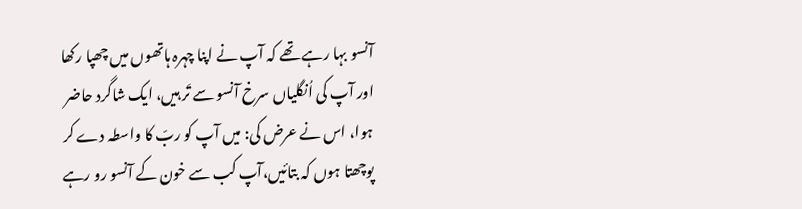آنسو بہا رہے تھے کہ آپ نے اپنا چہرہ ہاتھوں میں چھپا رکھا اور آپ کی اُنگلیاں سرخ آنسو سے تَر ہیں، ایک شاگرد حاضر ہوا، اس نے عرض کی: میں آپ کو ربّ کا واسطہ دے کر پوچھتا ہوں کہ بتائیں،آپ کب سے خون کے آنسو رو رہے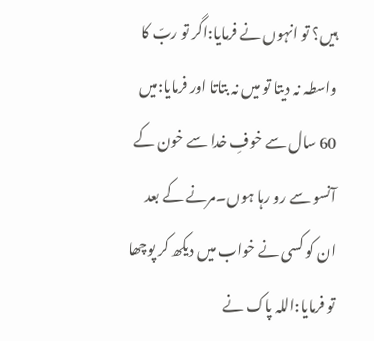ہیں؟ تو انہوں نے فرمایا:اگر تو ربّ کا واسطہ نہ دیتا تو میں نہ بتاتا اور فرمایا:میں 60 سال سے خوفِ خدا سے خون کے آنسو سے رو رہا ہوں۔مرنے کے بعد ان کو کسی نے خواب میں دیکھ کر پوچھا تو فرمایا:اللہ پاک نے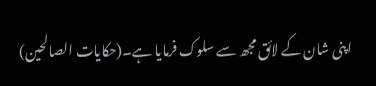اپنی شان کے لائق مجھ سے سلوک فرمایا ہے۔(حکایات الصالحین)